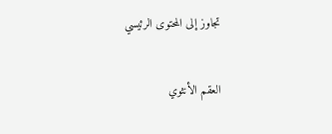تجاوز إلى المحتوى الرئيسي

العقم الأنثوي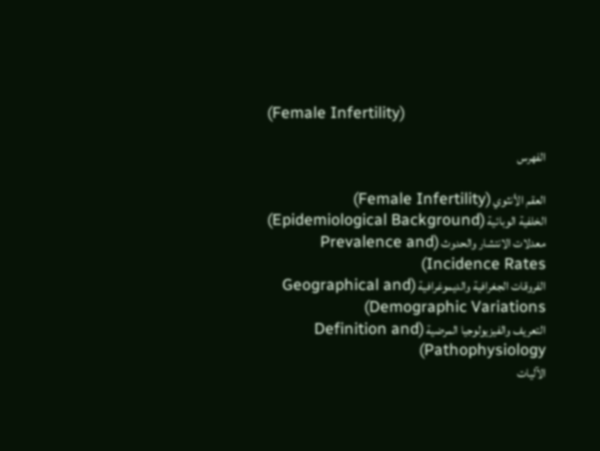(Female Infertility)

الفهرس

العقم الأنثوي (Female Infertility)
الخلفية الوبائية (Epidemiological Background)
معدلات الانتشار والحدوث (Prevalence and Incidence Rates)
الفروقات الجغرافية والديموغرافية (Geographical and Demographic Variations)
التعريف والفيزيولوجيا المرضية (Definition and Pathophysiology)
الآليات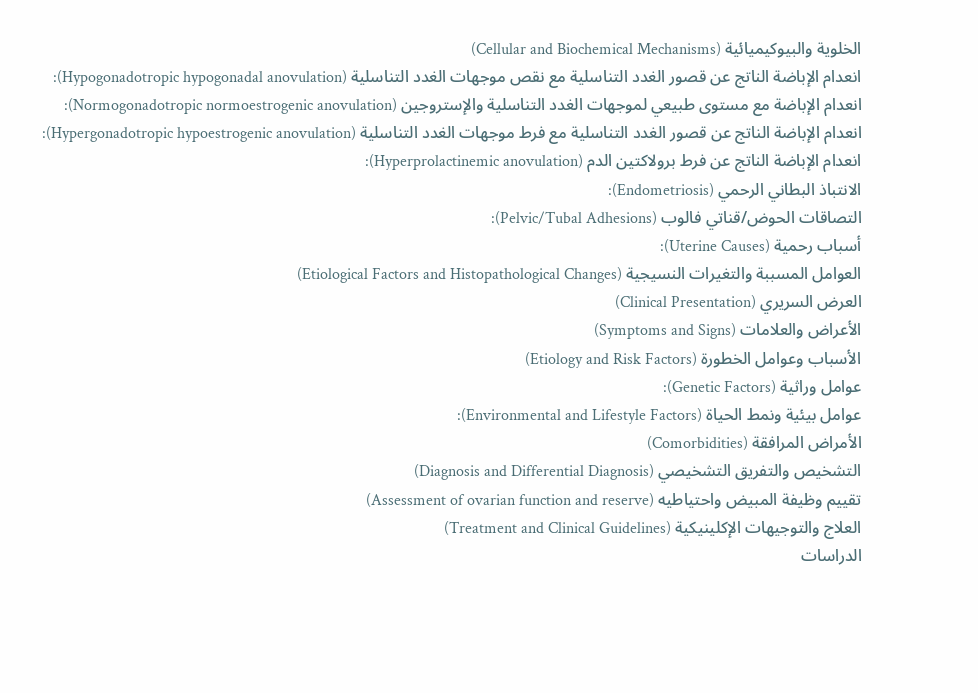الخلوية والبيوكيميائية (Cellular and Biochemical Mechanisms)
انعدام الإباضة الناتج عن قصور الغدد التناسلية مع نقص موجهات الغدد التناسلية (Hypogonadotropic hypogonadal anovulation):
انعدام الإباضة مع مستوى طبيعي لموجهات الغدد التناسلية والإستروجين (Normogonadotropic normoestrogenic anovulation):
انعدام الإباضة الناتج عن قصور الغدد التناسلية مع فرط موجهات الغدد التناسلية (Hypergonadotropic hypoestrogenic anovulation):
انعدام الإباضة الناتج عن فرط برولاكتين الدم (Hyperprolactinemic anovulation):
الانتباذ البطاني الرحمي (Endometriosis):
التصاقات الحوض/قناتي فالوب (Pelvic/Tubal Adhesions):
أسباب رحمية (Uterine Causes):
العوامل المسببة والتغيرات النسيجية (Etiological Factors and Histopathological Changes)
العرض السريري (Clinical Presentation)
الأعراض والعلامات (Symptoms and Signs)
الأسباب وعوامل الخطورة (Etiology and Risk Factors)
عوامل وراثية (Genetic Factors):
عوامل بيئية ونمط الحياة (Environmental and Lifestyle Factors):
الأمراض المرافقة (Comorbidities)
التشخيص والتفريق التشخيصي (Diagnosis and Differential Diagnosis)
تقييم وظيفة المبيض واحتياطيه (Assessment of ovarian function and reserve)
العلاج والتوجيهات الإكلينيكية (Treatment and Clinical Guidelines)
الدراسات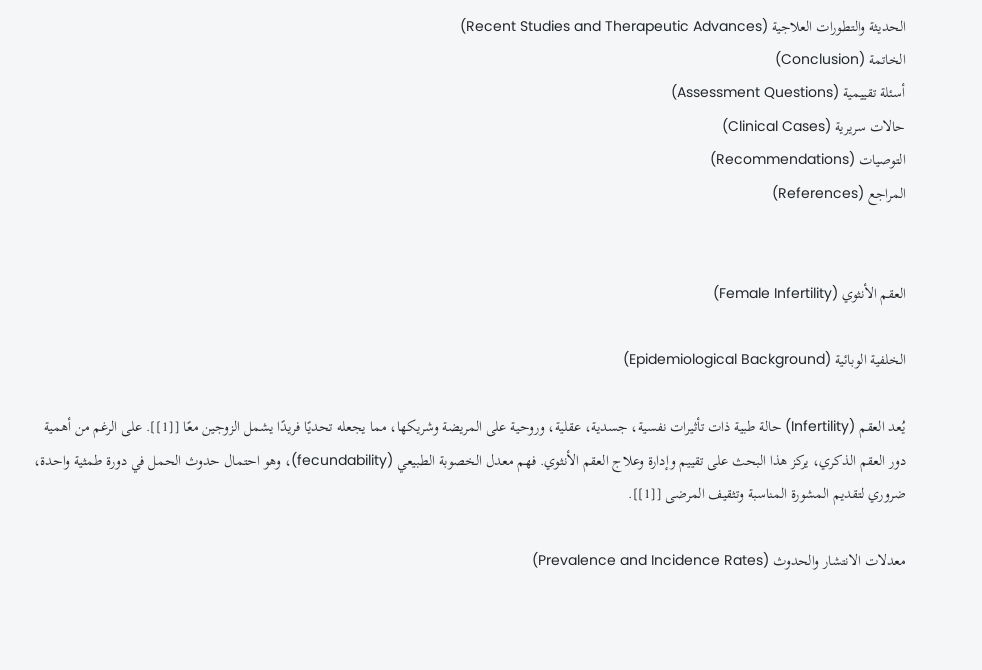الحديثة والتطورات العلاجية (Recent Studies and Therapeutic Advances)
الخاتمة (Conclusion)
أسئلة تقييمية (Assessment Questions)
حالات سريرية (Clinical Cases)
التوصيات (Recommendations)
المراجع (References)


العقم الأنثوي (Female Infertility)

الخلفية الوبائية (Epidemiological Background)

يُعد العقم (Infertility) حالة طبية ذات تأثيرات نفسية، جسدية، عقلية، وروحية على المريضة وشريكها، مما يجعله تحديًا فريدًا يشمل الزوجين معًا [[1]]. على الرغم من أهمية دور العقم الذكري، يركز هذا البحث على تقييم وإدارة وعلاج العقم الأنثوي. فهم معدل الخصوبة الطبيعي (fecundability)، وهو احتمال حدوث الحمل في دورة طمثية واحدة، ضروري لتقديم المشورة المناسبة وتثقيف المرضى [[1]].

معدلات الانتشار والحدوث (Prevalence and Incidence Rates)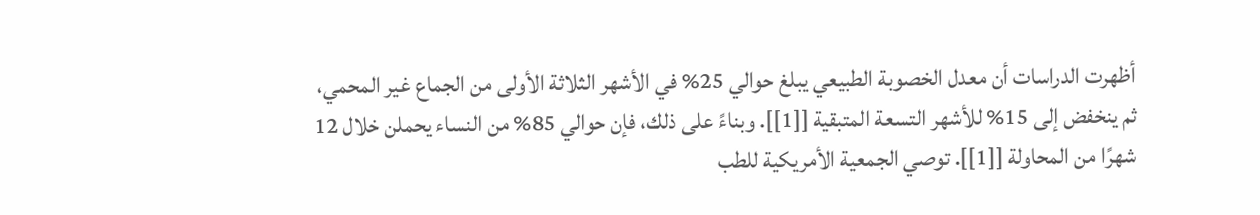أظهرت الدراسات أن معدل الخصوبة الطبيعي يبلغ حوالي 25% في الأشهر الثلاثة الأولى من الجماع غير المحمي، ثم ينخفض إلى 15% للأشهر التسعة المتبقية [[1]]. وبناءً على ذلك، فإن حوالي 85% من النساء يحملن خلال 12 شهرًا من المحاولة [[1]]. توصي الجمعية الأمريكية للطب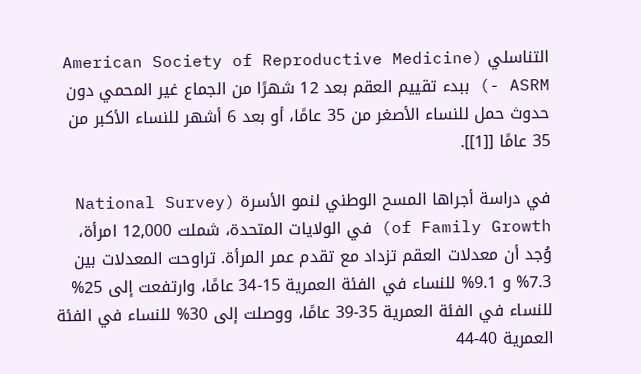التناسلي (American Society of Reproductive Medicine - ASRM) ببدء تقييم العقم بعد 12 شهرًا من الجماع غير المحمي دون حدوث حمل للنساء الأصغر من 35 عامًا، أو بعد 6 أشهر للنساء الأكبر من 35 عامًا [[1]].

في دراسة أجراها المسح الوطني لنمو الأسرة (National Survey of Family Growth) في الولايات المتحدة، شملت 12,000 امرأة، وُجد أن معدلات العقم تزداد مع تقدم عمر المرأة. تراوحت المعدلات بين 7.3% و 9.1% للنساء في الفئة العمرية 15-34 عامًا، وارتفعت إلى 25% للنساء في الفئة العمرية 35-39 عامًا، ووصلت إلى 30% للنساء في الفئة العمرية 40-44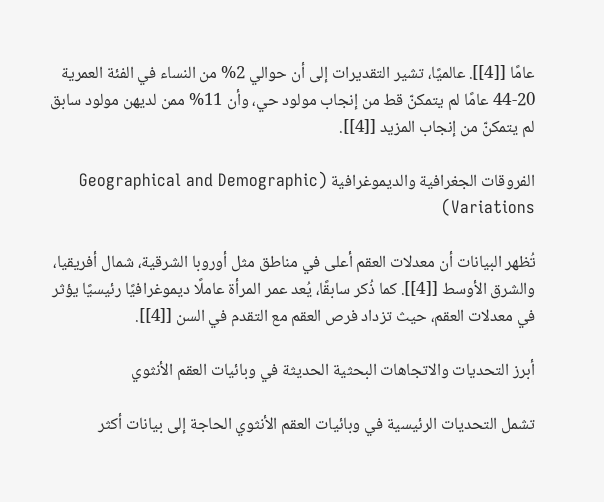عامًا [[4]]. عالميًا، تشير التقديرات إلى أن حوالي 2% من النساء في الفئة العمرية 20-44 عامًا لم يتمكنّ قط من إنجاب مولود حي، وأن 11% ممن لديهن مولود سابق لم يتمكنّ من إنجاب المزيد [[4]].

الفروقات الجغرافية والديموغرافية (Geographical and Demographic Variations)

تُظهر البيانات أن معدلات العقم أعلى في مناطق مثل أوروبا الشرقية، شمال أفريقيا، والشرق الأوسط [[4]]. كما ذُكر سابقًا، يُعد عمر المرأة عاملًا ديموغرافيًا رئيسيًا يؤثر في معدلات العقم، حيث تزداد فرص العقم مع التقدم في السن [[4]].

أبرز التحديات والاتجاهات البحثية الحديثة في وبائيات العقم الأنثوي

تشمل التحديات الرئيسية في وبائيات العقم الأنثوي الحاجة إلى بيانات أكثر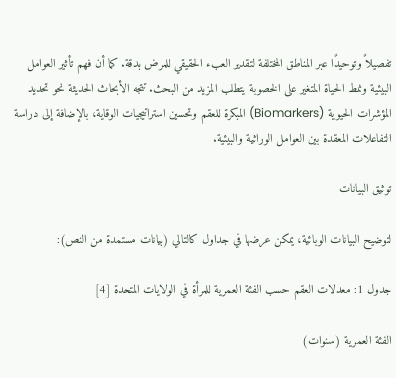تفصيلاً وتوحيدًا عبر المناطق المختلفة لتقدير العبء الحقيقي للمرض بدقة. كما أن فهم تأثير العوامل البيئية ونمط الحياة المتغير على الخصوبة يتطلب المزيد من البحث. تتجه الأبحاث الحديثة نحو تحديد المؤشرات الحيوية (Biomarkers) المبكرة للعقم وتحسين استراتيجيات الوقاية، بالإضافة إلى دراسة التفاعلات المعقدة بين العوامل الوراثية والبيئية.

توثيق البيانات

لتوضيح البيانات الوبائية، يمكن عرضها في جداول كالتالي (بيانات مستمدة من النص):

جدول 1: معدلات العقم حسب الفئة العمرية للمرأة في الولايات المتحدة [4]

الفئة العمرية (سنوات)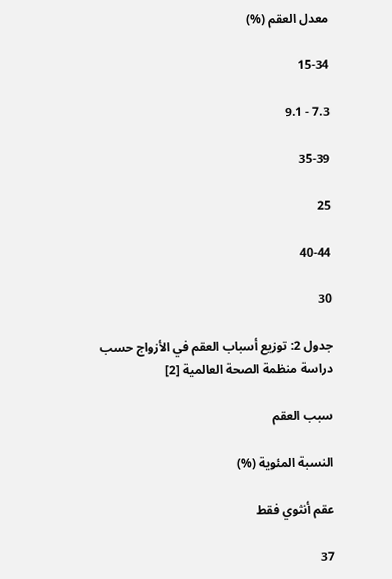معدل العقم (%)

15-34

7.3 - 9.1

35-39

25

40-44

30

جدول 2: توزيع أسباب العقم في الأزواج حسب دراسة منظمة الصحة العالمية [2]

سبب العقم

النسبة المئوية (%)

عقم أنثوي فقط

37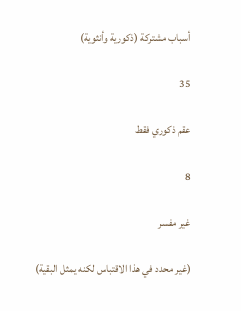أسباب مشتركة (ذكورية وأنثوية)

35

عقم ذكوري فقط

8

غير مفسر

(غير محدد في هذا الاقتباس لكنه يمثل البقية)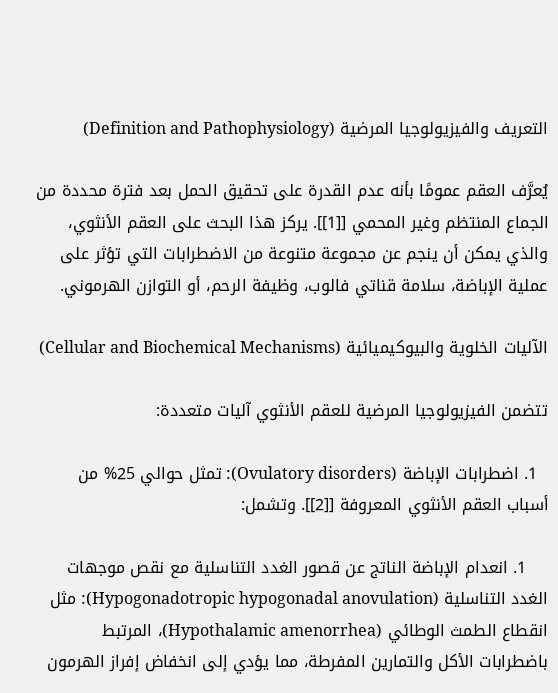التعريف والفيزيولوجيا المرضية (Definition and Pathophysiology)

يُعرَّف العقم عمومًا بأنه عدم القدرة على تحقيق الحمل بعد فترة محددة من الجماع المنتظم وغير المحمي [[1]]. يركز هذا البحث على العقم الأنثوي، والذي يمكن أن ينجم عن مجموعة متنوعة من الاضطرابات التي تؤثر على عملية الإباضة، سلامة قناتي فالوب، وظيفة الرحم، أو التوازن الهرموني.

الآليات الخلوية والبيوكيميائية (Cellular and Biochemical Mechanisms)

تتضمن الفيزيولوجيا المرضية للعقم الأنثوي آليات متعددة:

  1. اضطرابات الإباضة (Ovulatory disorders): تمثل حوالي 25% من أسباب العقم الأنثوي المعروفة [[2]]. وتشمل:

    1. انعدام الإباضة الناتج عن قصور الغدد التناسلية مع نقص موجهات الغدد التناسلية (Hypogonadotropic hypogonadal anovulation): مثل انقطاع الطمث الوطائي (Hypothalamic amenorrhea)، المرتبط باضطرابات الأكل والتمارين المفرطة، مما يؤدي إلى انخفاض إفراز الهرمون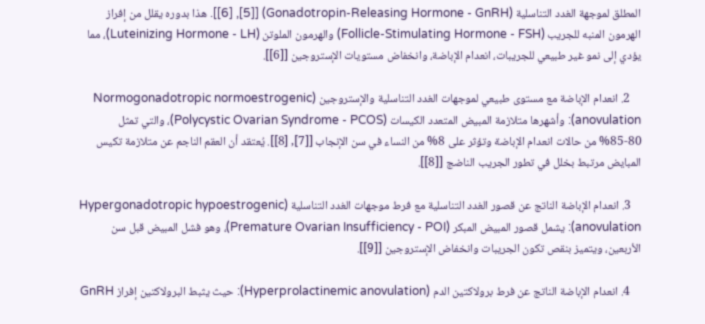المطلق لموجهة الغدد التناسلية (Gonadotropin-Releasing Hormone - GnRH) [[5], [6]]. هذا بدوره يقلل من إفراز الهرمون المنبه للجريب (Follicle-Stimulating Hormone - FSH) والهرمون الملوتن (Luteinizing Hormone - LH)، مما يؤدي إلى نمو غير طبيعي للجريبات، انعدام الإباضة، وانخفاض مستويات الإستروجين [[6]].

    2. انعدام الإباضة مع مستوى طبيعي لموجهات الغدد التناسلية والإستروجين (Normogonadotropic normoestrogenic anovulation): وأشهرها متلازمة المبيض المتعدد الكيسات (Polycystic Ovarian Syndrome - PCOS)، والتي تمثل 80-85% من حالات انعدام الإباضة وتؤثر على 8% من النساء في سن الإنجاب [[7], [8]]. يُعتقد أن العقم الناجم عن متلازمة تكيس المبايض مرتبط بخلل في تطور الجريب الناضج [[8]].

    3. انعدام الإباضة الناتج عن قصور الغدد التناسلية مع فرط موجهات الغدد التناسلية (Hypergonadotropic hypoestrogenic anovulation): يشمل قصور المبيض المبكر (Premature Ovarian Insufficiency - POI)، وهو فشل المبيض قبل سن الأربعين، ويتميز بنقص تكون الجريبات وانخفاض الإستروجين [[9]].

    4. انعدام الإباضة الناتج عن فرط برولاكتين الدم (Hyperprolactinemic anovulation): حيث يثبط البرولاكتين إفراز GnRH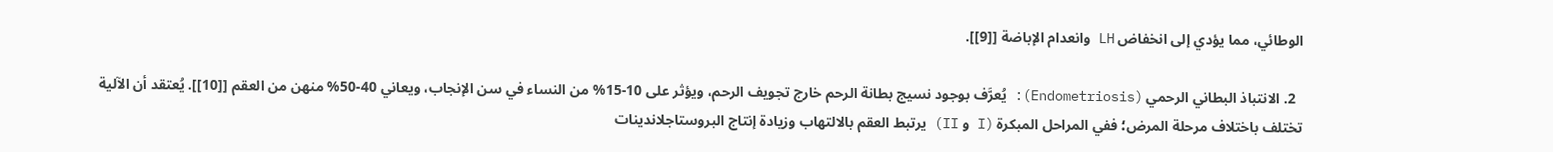الوطائي، مما يؤدي إلى انخفاض LH وانعدام الإباضة [[9]].

  2. الانتباذ البطاني الرحمي (Endometriosis): يُعرَّف بوجود نسيج بطانة الرحم خارج تجويف الرحم، ويؤثر على 10-15% من النساء في سن الإنجاب، ويعاني 40-50% منهن من العقم [[10]]. يُعتقد أن الآلية تختلف باختلاف مرحلة المرض؛ ففي المراحل المبكرة (I و II) يرتبط العقم بالالتهاب وزيادة إنتاج البروستاجلاندينات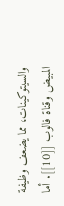والسيتوكينات، مما يضعف وظيفة المبيض وقناة فالوب [[10]]. أما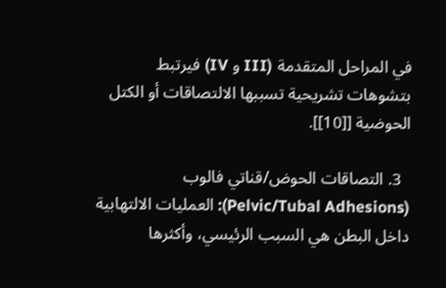في المراحل المتقدمة (III و IV) فيرتبط بتشوهات تشريحية تسببها الالتصاقات أو الكتل الحوضية [[10]].

  3. التصاقات الحوض/قناتي فالوب (Pelvic/Tubal Adhesions): العمليات الالتهابية داخل البطن هي السبب الرئيسي، وأكثرها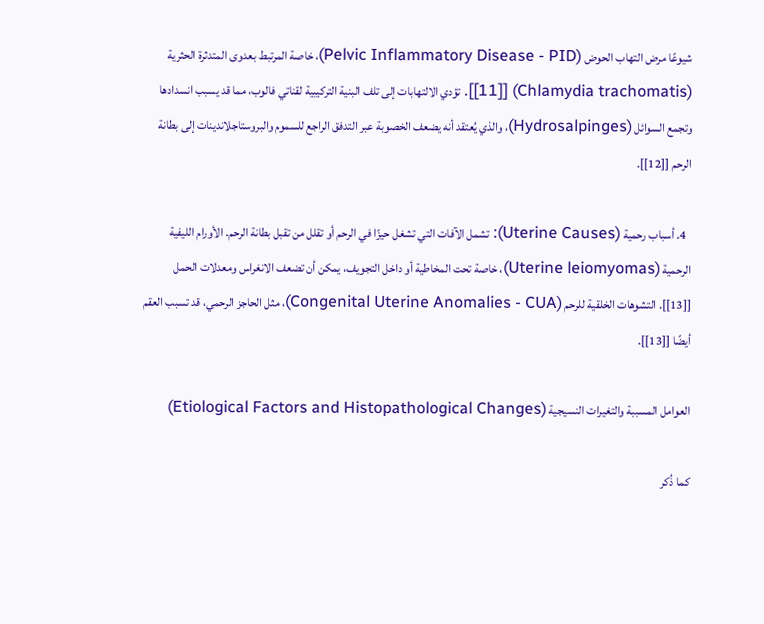شيوعًا مرض التهاب الحوض (Pelvic Inflammatory Disease - PID)، خاصة المرتبط بعدوى المتدثرة الحثرية (Chlamydia trachomatis) [[11]]. تؤدي الالتهابات إلى تلف البنية التركيبية لقناتي فالوب، مما قد يسبب انسدادها وتجمع السوائل (Hydrosalpinges)، والذي يُعتقد أنه يضعف الخصوبة عبر التدفق الراجع للسموم والبروستاجلاندينات إلى بطانة الرحم [[12]].

  4. أسباب رحمية (Uterine Causes): تشمل الآفات التي تشغل حيزًا في الرحم أو تقلل من تقبل بطانة الرحم. الأورام الليفية الرحمية (Uterine leiomyomas)، خاصة تحت المخاطية أو داخل التجويف، يمكن أن تضعف الانغراس ومعدلات الحمل [[13]]. التشوهات الخلقية للرحم (Congenital Uterine Anomalies - CUA)، مثل الحاجز الرحمي، قد تسبب العقم أيضًا [[13]].

العوامل المسببة والتغيرات النسيجية (Etiological Factors and Histopathological Changes)

كما ذُكر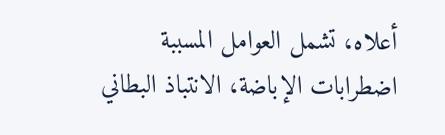أعلاه، تشمل العوامل المسببة اضطرابات الإباضة، الانتباذ البطاني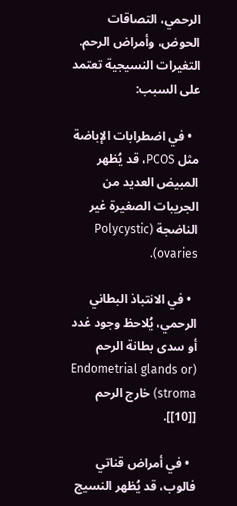الرحمي، التصاقات الحوض، وأمراض الرحم. التغيرات النسيجية تعتمد على السبب:

  • في اضطرابات الإباضة مثل PCOS، قد يُظهر المبيض العديد من الجريبات الصغيرة غير الناضجة (Polycystic ovaries).

  • في الانتباذ البطاني الرحمي، يُلاحظ وجود غدد أو سدى بطانة الرحم (Endometrial glands or stroma) خارج الرحم [[10]].

  • في أمراض قناتي فالوب، قد يُظهر النسيج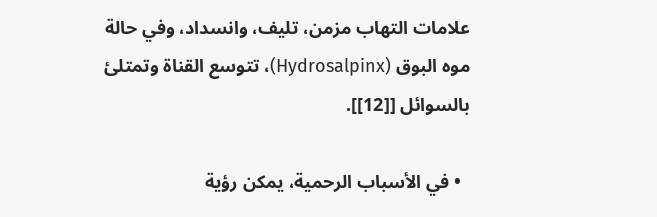علامات التهاب مزمن، تليف، وانسداد، وفي حالة موه البوق (Hydrosalpinx)، تتوسع القناة وتمتلئ بالسوائل [[12]].

  • في الأسباب الرحمية، يمكن رؤية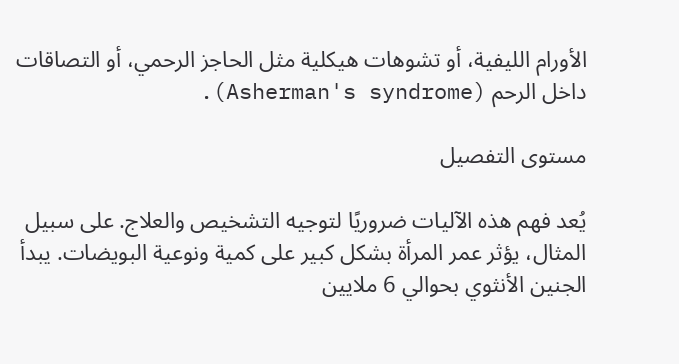الأورام الليفية، أو تشوهات هيكلية مثل الحاجز الرحمي، أو التصاقات داخل الرحم (Asherman's syndrome).

مستوى التفصيل

يُعد فهم هذه الآليات ضروريًا لتوجيه التشخيص والعلاج. على سبيل المثال، يؤثر عمر المرأة بشكل كبير على كمية ونوعية البويضات. يبدأ الجنين الأنثوي بحوالي 6 ملايين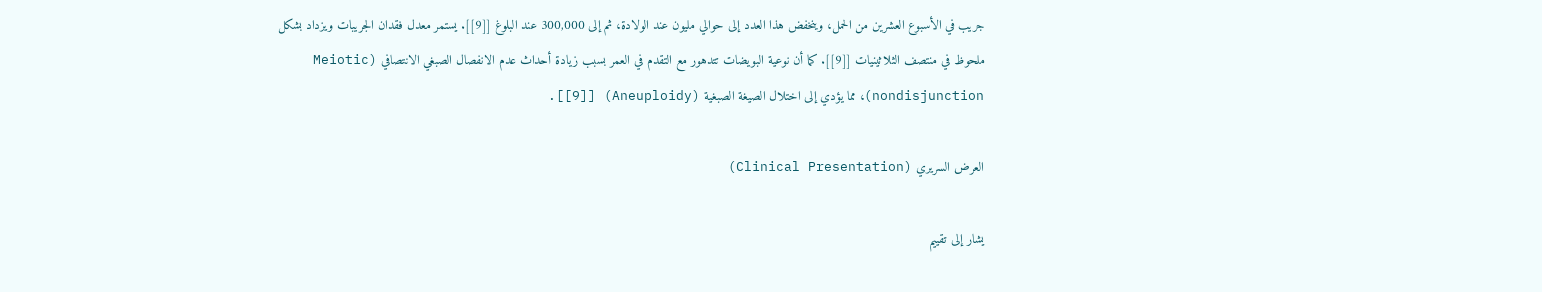جريب في الأسبوع العشرين من الحمل، وينخفض هذا العدد إلى حوالي مليون عند الولادة، ثم إلى 300,000 عند البلوغ [[9]]. يستمر معدل فقدان الجريبات ويزداد بشكل ملحوظ في منتصف الثلاثينيات [[9]]. كما أن نوعية البويضات تتدهور مع التقدم في العمر بسبب زيادة أحداث عدم الانفصال الصبغي الانتصافي (Meiotic nondisjunction)، مما يؤدي إلى اختلال الصيغة الصبغية (Aneuploidy) [[9]].

العرض السريري (Clinical Presentation)

يشار إلى تقييم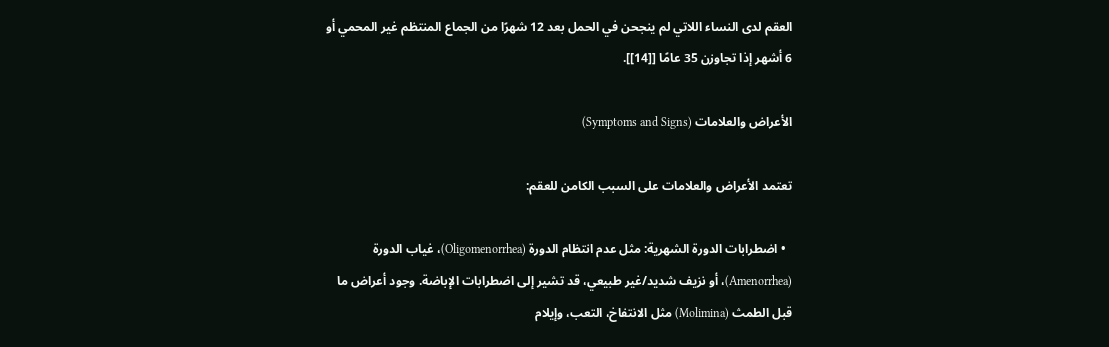العقم لدى النساء اللاتي لم ينجحن في الحمل بعد 12 شهرًا من الجماع المنتظم غير المحمي أو 6 أشهر إذا تجاوزن 35 عامًا [[14]].

الأعراض والعلامات (Symptoms and Signs)

تعتمد الأعراض والعلامات على السبب الكامن للعقم:

  • اضطرابات الدورة الشهرية: مثل عدم انتظام الدورة (Oligomenorrhea)، غياب الدورة (Amenorrhea)، أو نزيف شديد/غير طبيعي، قد تشير إلى اضطرابات الإباضة. وجود أعراض ما قبل الطمث (Molimina) مثل الانتفاخ، التعب، وإيلام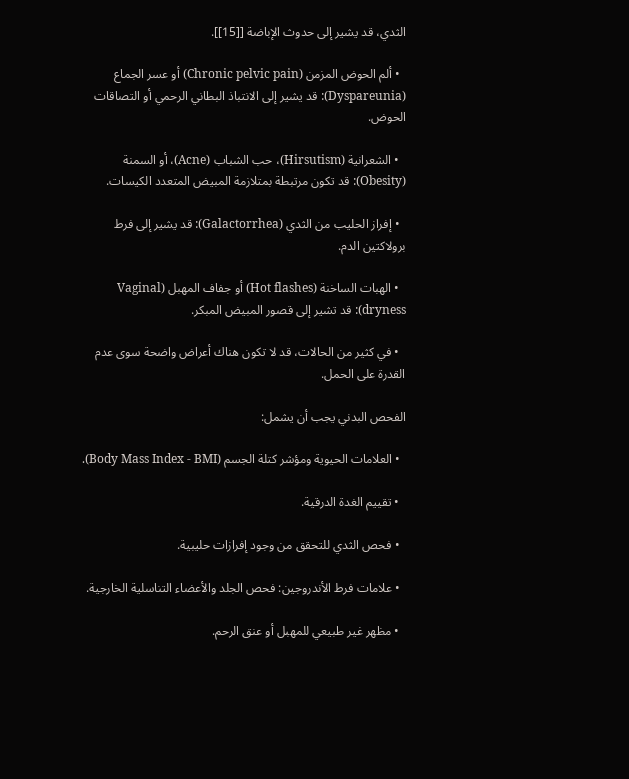الثدي، قد يشير إلى حدوث الإباضة [[15]].

  • ألم الحوض المزمن (Chronic pelvic pain) أو عسر الجماع (Dyspareunia): قد يشير إلى الانتباذ البطاني الرحمي أو التصاقات الحوض.

  • الشعرانية (Hirsutism)، حب الشباب (Acne)، أو السمنة (Obesity): قد تكون مرتبطة بمتلازمة المبيض المتعدد الكيسات.

  • إفراز الحليب من الثدي (Galactorrhea): قد يشير إلى فرط برولاكتين الدم.

  • الهبات الساخنة (Hot flashes) أو جفاف المهبل (Vaginal dryness): قد تشير إلى قصور المبيض المبكر.

  • في كثير من الحالات، قد لا تكون هناك أعراض واضحة سوى عدم القدرة على الحمل.

الفحص البدني يجب أن يشمل:

  • العلامات الحيوية ومؤشر كتلة الجسم (Body Mass Index - BMI).

  • تقييم الغدة الدرقية.

  • فحص الثدي للتحقق من وجود إفرازات حليبية.

  • علامات فرط الأندروجين: فحص الجلد والأعضاء التناسلية الخارجية.

  • مظهر غير طبيعي للمهبل أو عنق الرحم.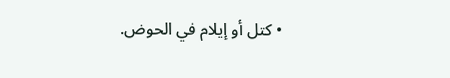• كتل أو إيلام في الحوض.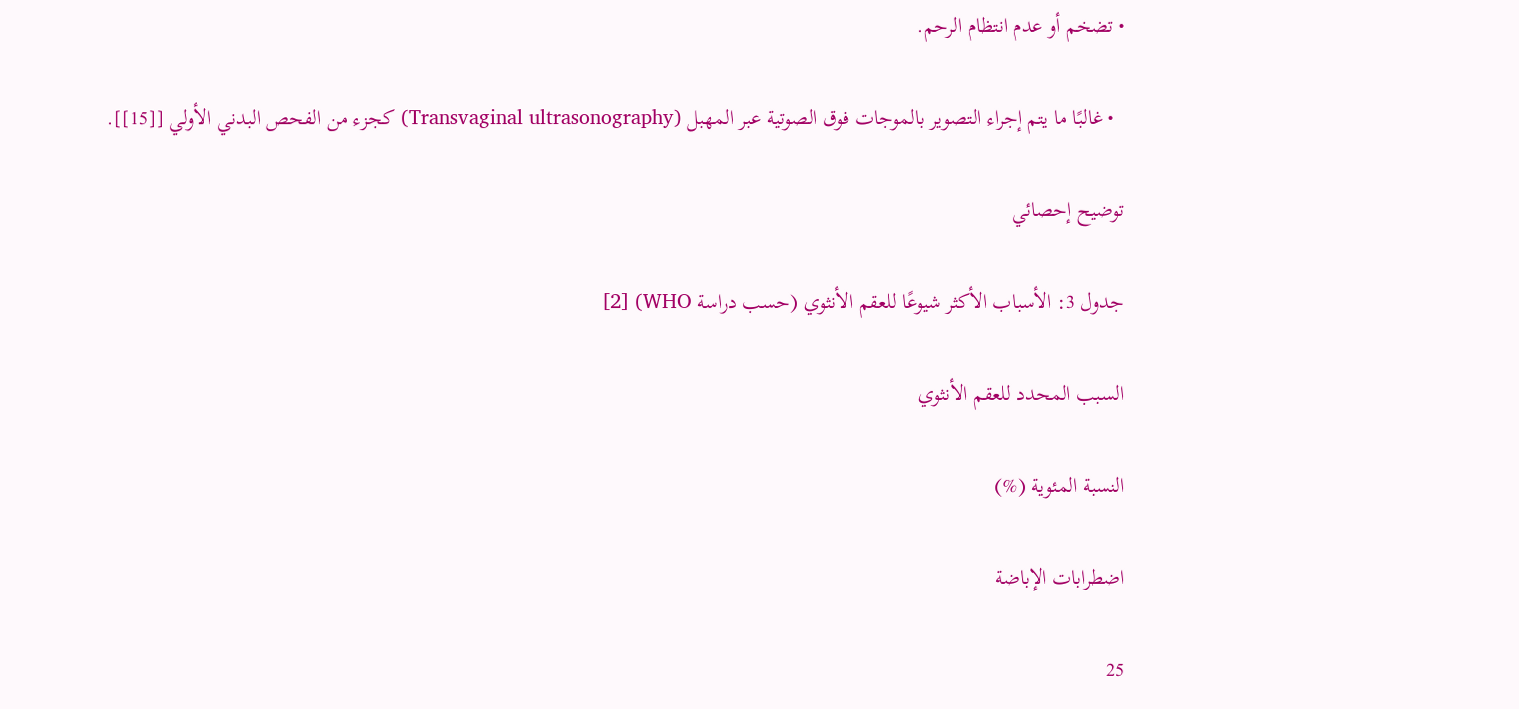• تضخم أو عدم انتظام الرحم.

  • غالبًا ما يتم إجراء التصوير بالموجات فوق الصوتية عبر المهبل (Transvaginal ultrasonography) كجزء من الفحص البدني الأولي [[15]].

توضيح إحصائي

جدول 3: الأسباب الأكثر شيوعًا للعقم الأنثوي (حسب دراسة WHO) [2]

السبب المحدد للعقم الأنثوي

النسبة المئوية (%)

اضطرابات الإباضة

25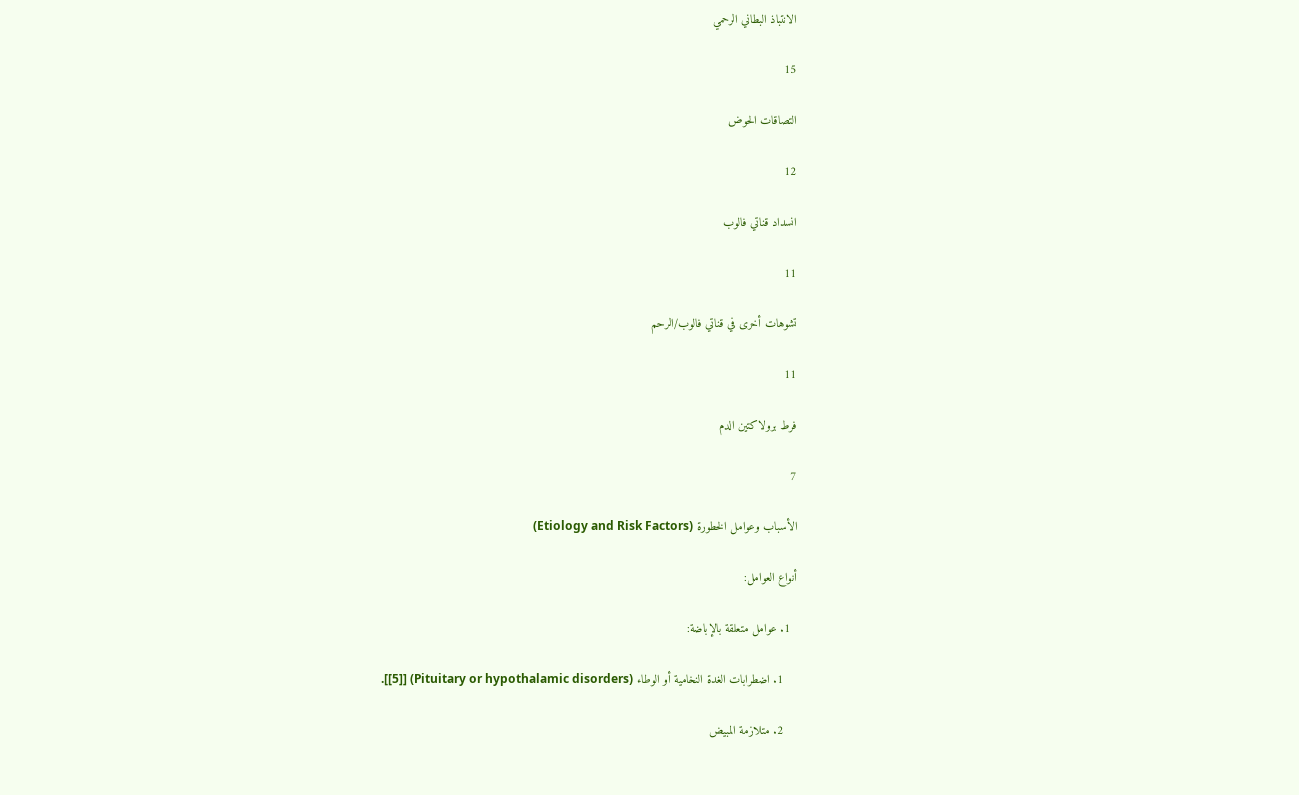الانتباذ البطاني الرحمي

15

التصاقات الحوض

12

انسداد قناتي فالوب

11

تشوهات أخرى في قناتي فالوب/الرحم

11

فرط برولاكتين الدم

7

الأسباب وعوامل الخطورة (Etiology and Risk Factors)

أنواع العوامل:

  1. عوامل متعلقة بالإباضة:

    1. اضطرابات الغدة النخامية أو الوطاء (Pituitary or hypothalamic disorders) [[5]].

    2. متلازمة المبيض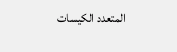المتعدد الكيسات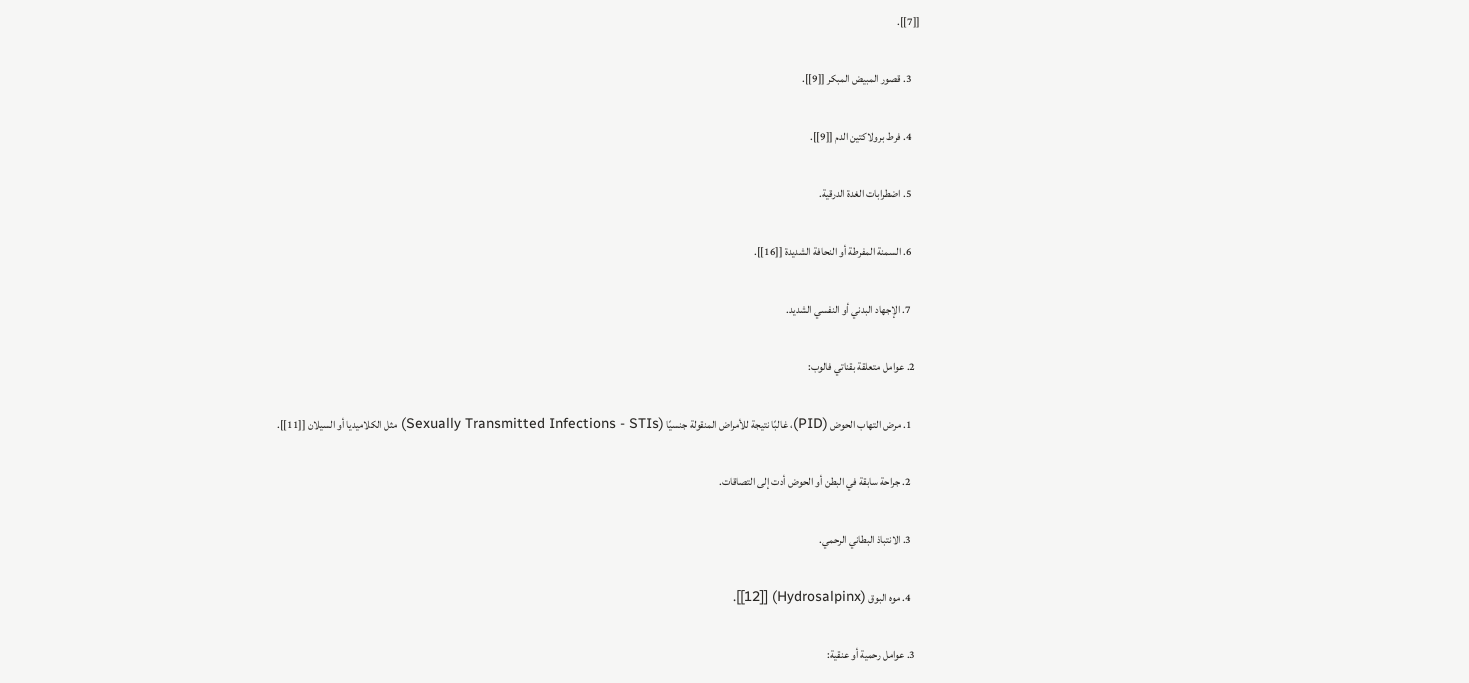[[7]].

    3. قصور المبيض المبكر [[9]].

    4. فرط برولاكتين الدم [[9]].

    5. اضطرابات الغدة الدرقية.

    6. السمنة المفرطة أو النحافة الشديدة [[16]].

    7. الإجهاد البدني أو النفسي الشديد.

  2. عوامل متعلقة بقناتي فالوب:

    1. مرض التهاب الحوض (PID)، غالبًا نتيجة للأمراض المنقولة جنسيًا (Sexually Transmitted Infections - STIs) مثل الكلاميديا أو السيلان [[11]].

    2. جراحة سابقة في البطن أو الحوض أدت إلى التصاقات.

    3. الانتباذ البطاني الرحمي.

    4. موه البوق (Hydrosalpinx) [[12]].

  3. عوامل رحمية أو عنقية: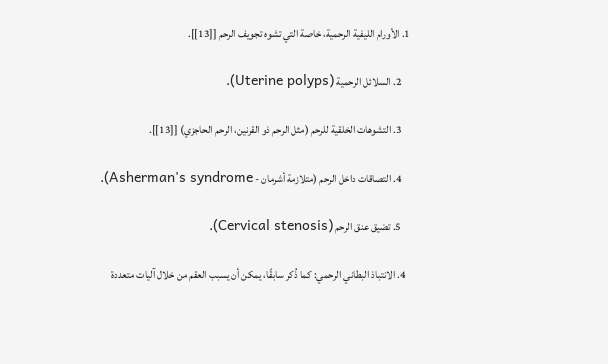1. الأورام الليفية الرحمية، خاصة التي تشوه تجويف الرحم [[13]].

    2. السلائل الرحمية (Uterine polyps).

    3. التشوهات الخلقية للرحم (مثل الرحم ذو القرنين، الرحم الحاجزي) [[13]].

    4. التصاقات داخل الرحم (متلازمة أشرمان - Asherman's syndrome).

    5. تضيق عنق الرحم (Cervical stenosis).

  4. الانتباذ البطاني الرحمي: كما ذُكر سابقًا، يمكن أن يسبب العقم من خلال آليات متعددة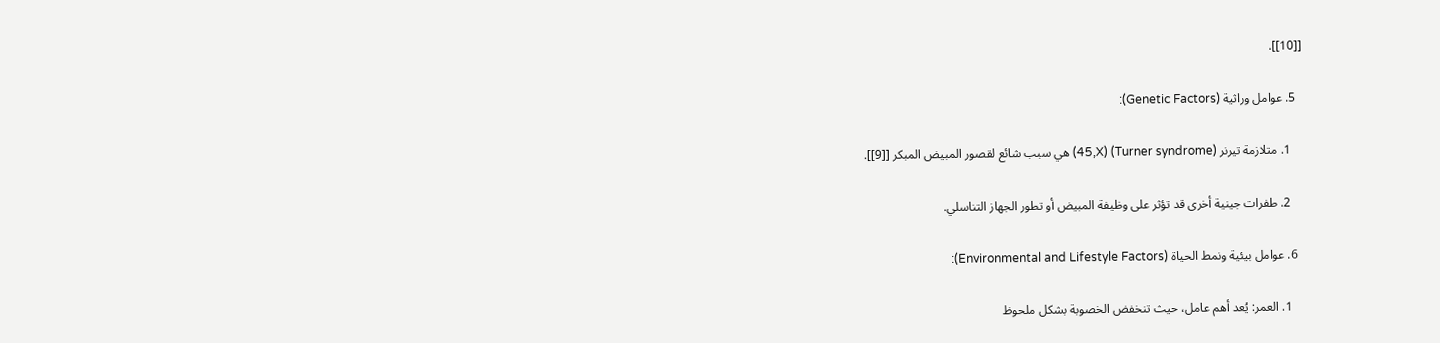[[10]].

  5. عوامل وراثية (Genetic Factors):

    1. متلازمة تيرنر (Turner syndrome) (45,X) هي سبب شائع لقصور المبيض المبكر [[9]].

    2. طفرات جينية أخرى قد تؤثر على وظيفة المبيض أو تطور الجهاز التناسلي.

  6. عوامل بيئية ونمط الحياة (Environmental and Lifestyle Factors):

    1. العمر: يُعد أهم عامل، حيث تنخفض الخصوبة بشكل ملحوظ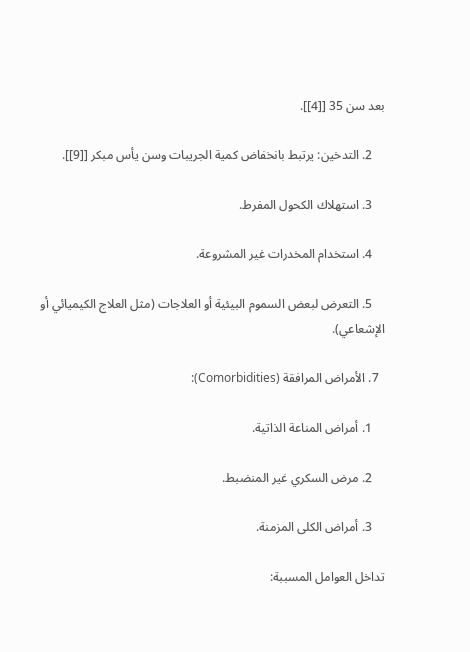بعد سن 35 [[4]].

    2. التدخين: يرتبط بانخفاض كمية الجريبات وسن يأس مبكر [[9]].

    3. استهلاك الكحول المفرط.

    4. استخدام المخدرات غير المشروعة.

    5. التعرض لبعض السموم البيئية أو العلاجات (مثل العلاج الكيميائي أو الإشعاعي).

  7. الأمراض المرافقة (Comorbidities):

    1. أمراض المناعة الذاتية.

    2. مرض السكري غير المنضبط.

    3. أمراض الكلى المزمنة.

تداخل العوامل المسببة: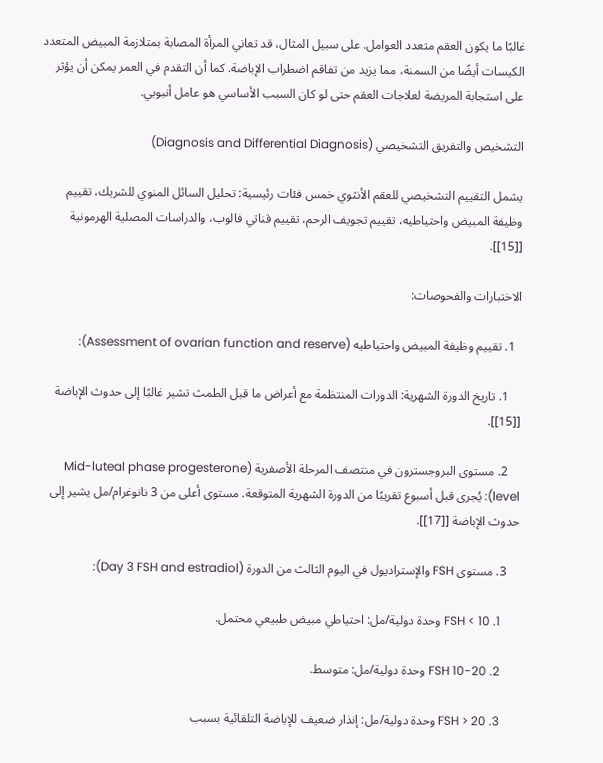غالبًا ما يكون العقم متعدد العوامل. على سبيل المثال، قد تعاني المرأة المصابة بمتلازمة المبيض المتعدد الكيسات أيضًا من السمنة، مما يزيد من تفاقم اضطراب الإباضة. كما أن التقدم في العمر يمكن أن يؤثر على استجابة المريضة لعلاجات العقم حتى لو كان السبب الأساسي هو عامل أنبوبي.

التشخيص والتفريق التشخيصي (Diagnosis and Differential Diagnosis)

يشمل التقييم التشخيصي للعقم الأنثوي خمس فئات رئيسية: تحليل السائل المنوي للشريك، تقييم وظيفة المبيض واحتياطيه، تقييم تجويف الرحم، تقييم قناتي فالوب، والدراسات المصلية الهرمونية [[15]].

الاختبارات والفحوصات:

  1. تقييم وظيفة المبيض واحتياطيه (Assessment of ovarian function and reserve):

    1. تاريخ الدورة الشهرية: الدورات المنتظمة مع أعراض ما قبل الطمث تشير غالبًا إلى حدوث الإباضة [[15]].

    2. مستوى البروجسترون في منتصف المرحلة الأصفرية (Mid-luteal phase progesterone level): يُجرى قبل أسبوع تقريبًا من الدورة الشهرية المتوقعة. مستوى أعلى من 3 نانوغرام/مل يشير إلى حدوث الإباضة [[17]].

    3. مستوى FSH والإستراديول في اليوم الثالث من الدورة (Day 3 FSH and estradiol):

      1. FSH < 10 وحدة دولية/مل: احتياطي مبيض طبيعي محتمل.

      2. FSH 10-20 وحدة دولية/مل: متوسط.

      3. FSH > 20 وحدة دولية/مل: إنذار ضعيف للإباضة التلقائية بسبب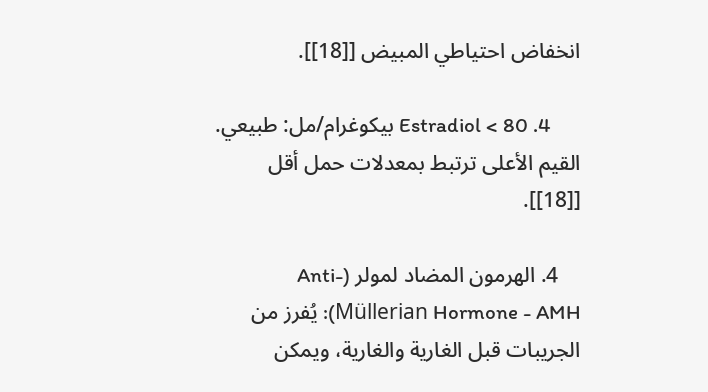انخفاض احتياطي المبيض [[18]].

      4. Estradiol < 80 بيكوغرام/مل: طبيعي. القيم الأعلى ترتبط بمعدلات حمل أقل [[18]].

    4. الهرمون المضاد لمولر (Anti-Müllerian Hormone - AMH): يُفرز من الجريبات قبل الغارية والغارية، ويمكن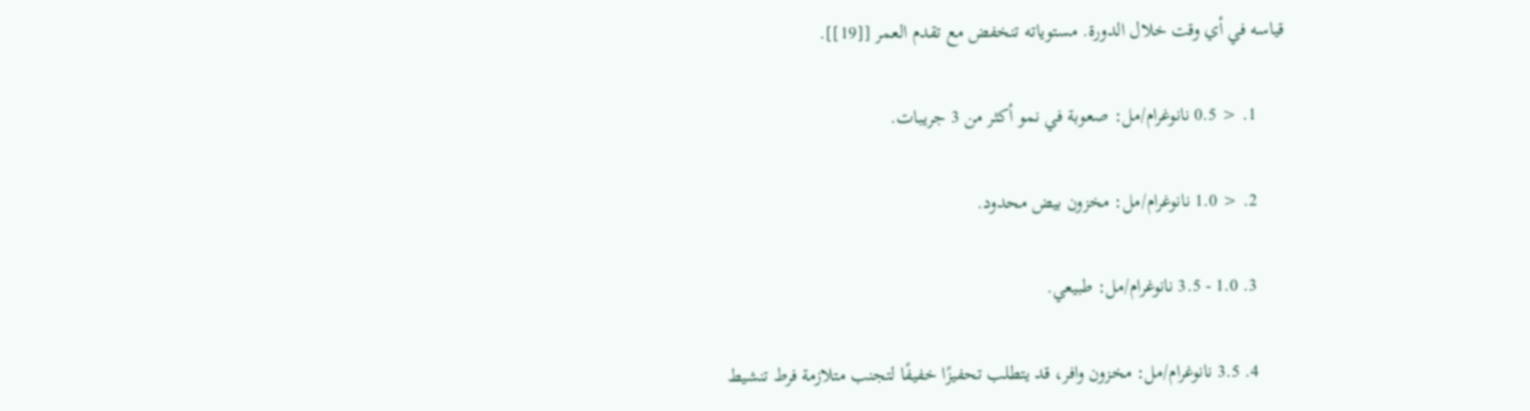قياسه في أي وقت خلال الدورة. مستوياته تنخفض مع تقدم العمر [[19]].

      1. < 0.5 نانوغرام/مل: صعوبة في نمو أكثر من 3 جريبات.

      2. < 1.0 نانوغرام/مل: مخزون بيض محدود.

      3. 1.0 - 3.5 نانوغرام/مل: طبيعي.

      4. 3.5 نانوغرام/مل: مخزون وافر، قد يتطلب تحفيزًا خفيفًا لتجنب متلازمة فرط تنشيط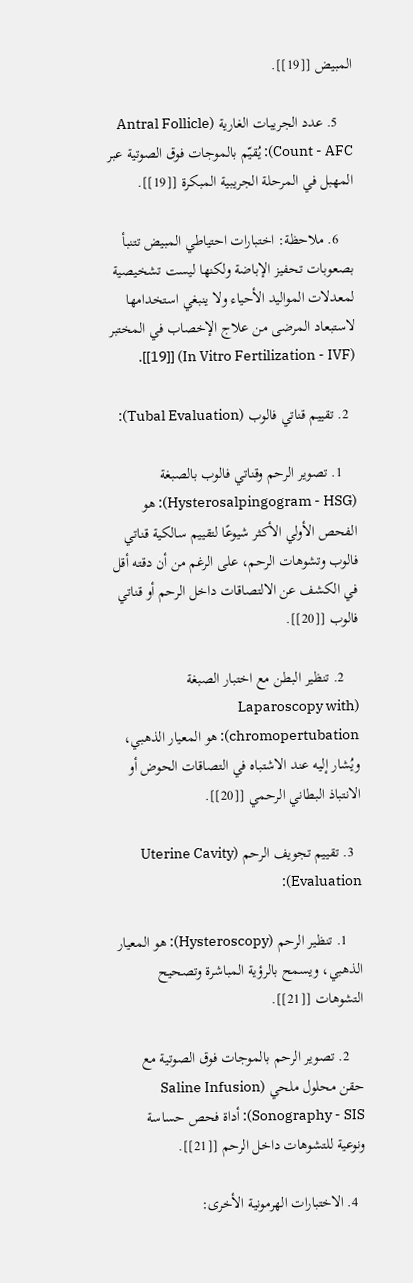المبيض [[19]].

    5. عدد الجريبات الغارية (Antral Follicle Count - AFC): يُقيّم بالموجات فوق الصوتية عبر المهبل في المرحلة الجريبية المبكرة [[19]].

    6. ملاحظة: اختبارات احتياطي المبيض تتنبأ بصعوبات تحفيز الإباضة ولكنها ليست تشخيصية لمعدلات المواليد الأحياء ولا ينبغي استخدامها لاستبعاد المرضى من علاج الإخصاب في المختبر (In Vitro Fertilization - IVF) [[19]].

  2. تقييم قناتي فالوب (Tubal Evaluation):

    1. تصوير الرحم وقناتي فالوب بالصبغة (Hysterosalpingogram - HSG): هو الفحص الأولي الأكثر شيوعًا لتقييم سالكية قناتي فالوب وتشوهات الرحم، على الرغم من أن دقته أقل في الكشف عن الالتصاقات داخل الرحم أو قناتي فالوب [[20]].

    2. تنظير البطن مع اختبار الصبغة (Laparoscopy with chromopertubation): هو المعيار الذهبي، ويُشار إليه عند الاشتباه في التصاقات الحوض أو الانتباذ البطاني الرحمي [[20]].

  3. تقييم تجويف الرحم (Uterine Cavity Evaluation):

    1. تنظير الرحم (Hysteroscopy): هو المعيار الذهبي، ويسمح بالرؤية المباشرة وتصحيح التشوهات [[21]].

    2. تصوير الرحم بالموجات فوق الصوتية مع حقن محلول ملحي (Saline Infusion Sonography - SIS): أداة فحص حساسة ونوعية للتشوهات داخل الرحم [[21]].

  4. الاختبارات الهرمونية الأخرى: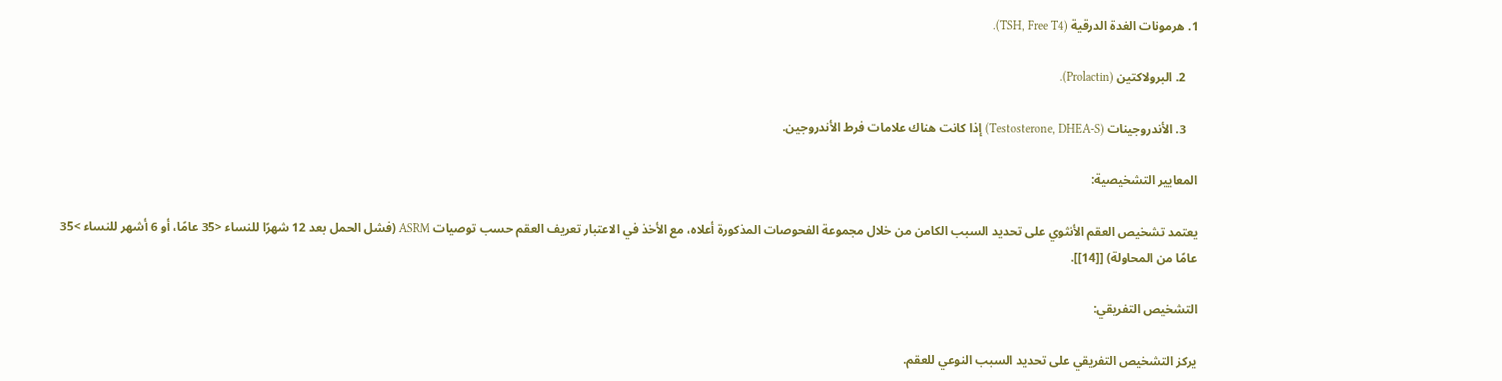1. هرمونات الغدة الدرقية (TSH, Free T4).

    2. البرولاكتين (Prolactin).

    3. الأندروجينات (Testosterone, DHEA-S) إذا كانت هناك علامات فرط الأندروجين.

المعايير التشخيصية:

يعتمد تشخيص العقم الأنثوي على تحديد السبب الكامن من خلال مجموعة الفحوصات المذكورة أعلاه، مع الأخذ في الاعتبار تعريف العقم حسب توصيات ASRM (فشل الحمل بعد 12 شهرًا للنساء <35 عامًا، أو 6 أشهر للنساء >35 عامًا من المحاولة) [[14]].

التشخيص التفريقي:

يركز التشخيص التفريقي على تحديد السبب النوعي للعقم.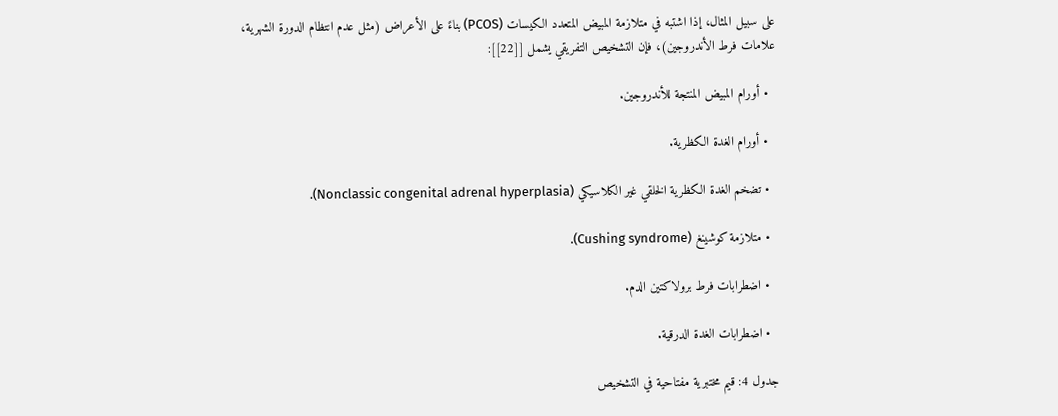على سبيل المثال، إذا اشتبه في متلازمة المبيض المتعدد الكيسات (PCOS) بناءً على الأعراض (مثل عدم انتظام الدورة الشهرية، علامات فرط الأندروجين)، فإن التشخيص التفريقي يشمل [[22]]:

  • أورام المبيض المنتجة للأندروجين.

  • أورام الغدة الكظرية.

  • تضخم الغدة الكظرية الخلقي غير الكلاسيكي (Nonclassic congenital adrenal hyperplasia).

  • متلازمة كوشينغ (Cushing syndrome).

  • اضطرابات فرط برولاكتين الدم.

  • اضطرابات الغدة الدرقية.

جدول 4: قيم مختبرية مفتاحية في التشخيص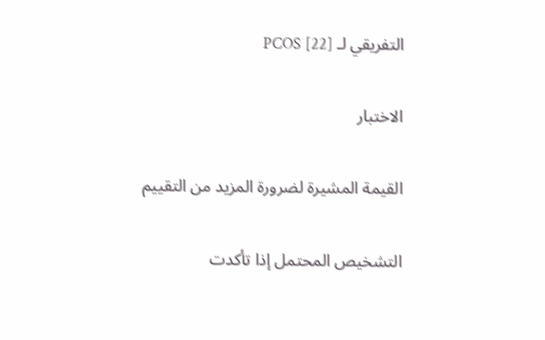التفريقي لـ PCOS [22]

الاختبار

القيمة المشيرة لضرورة المزيد من التقييم

التشخيص المحتمل إذا تأكدت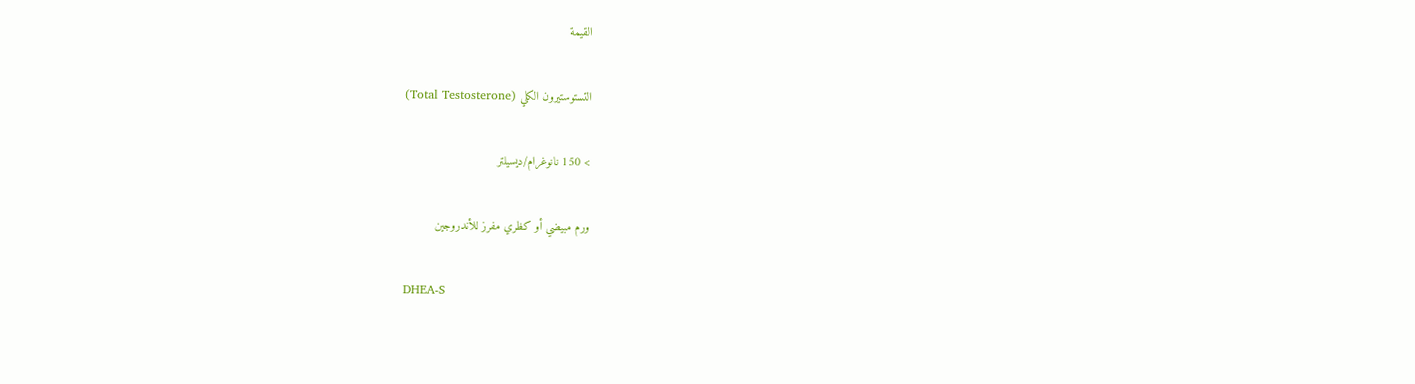القيمة

التستوستيرون الكلي (Total Testosterone)

> 150 نانوغرام/ديسيلتر

ورم مبيضي أو كظري مفرز للأندروجين

DHEA-S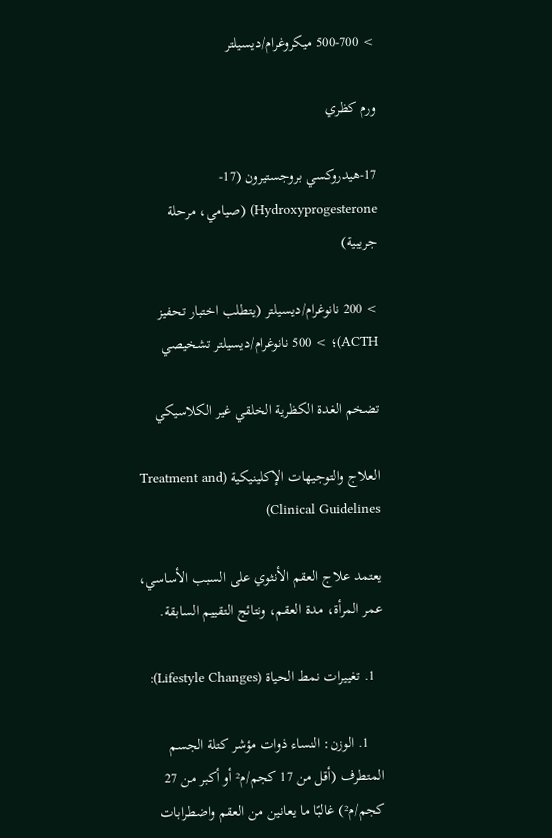> 500-700 ميكروغرام/ديسيلتر

ورم كظري

17-هيدروكسي بروجستيرون (17-Hydroxyprogesterone) (صيامي، مرحلة جريبية)

> 200 نانوغرام/ديسيلتر (يتطلب اختبار تحفيز ACTH)؛ > 500 نانوغرام/ديسيلتر تشخيصي

تضخم الغدة الكظرية الخلقي غير الكلاسيكي

العلاج والتوجيهات الإكلينيكية (Treatment and Clinical Guidelines)

يعتمد علاج العقم الأنثوي على السبب الأساسي، عمر المرأة، مدة العقم، ونتائج التقييم السابقة.

  1. تغييرات نمط الحياة (Lifestyle Changes):

    1. الوزن: النساء ذوات مؤشر كتلة الجسم المتطرف (أقل من 17 كجم/م² أو أكبر من 27 كجم/م²) غالبًا ما يعانين من العقم واضطرابات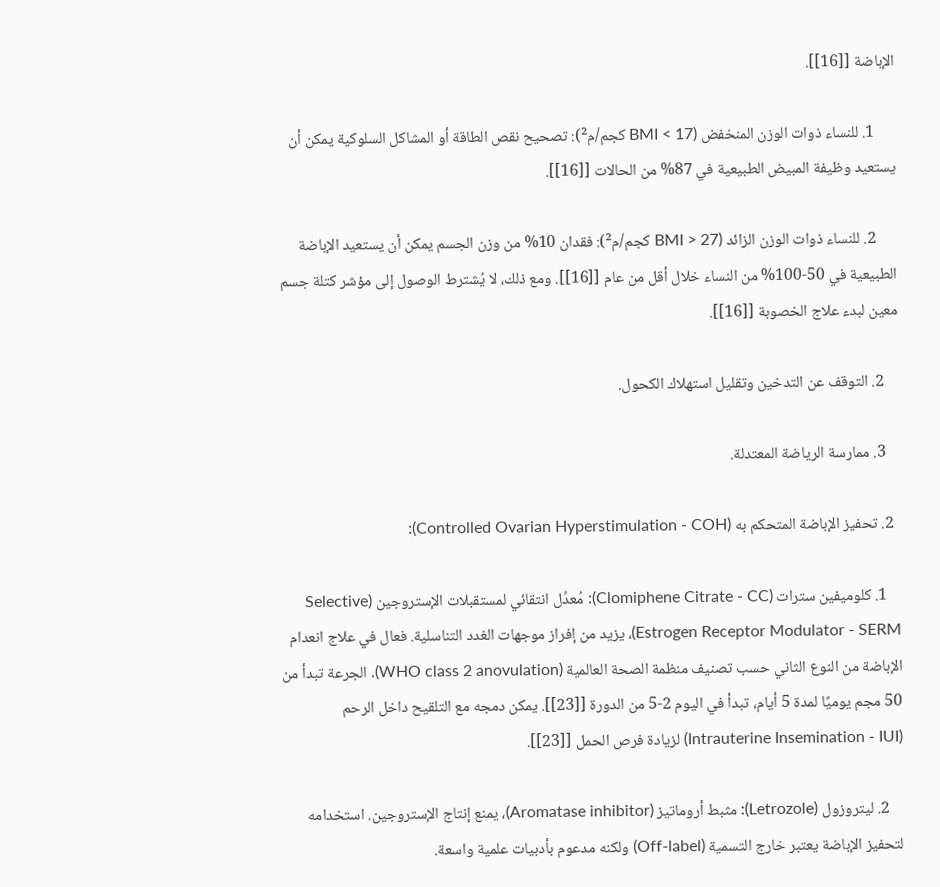الإباضة [[16]].

      1. للنساء ذوات الوزن المنخفض (BMI < 17 كجم/م²): تصحيح نقص الطاقة أو المشاكل السلوكية يمكن أن يستعيد وظيفة المبيض الطبيعية في 87% من الحالات [[16]].

      2. للنساء ذوات الوزن الزائد (BMI > 27 كجم/م²): فقدان 10% من وزن الجسم يمكن أن يستعيد الإباضة الطبيعية في 50-100% من النساء خلال أقل من عام [[16]]. ومع ذلك، لا يُشترط الوصول إلى مؤشر كتلة جسم معين لبدء علاج الخصوبة [[16]].

    2. التوقف عن التدخين وتقليل استهلاك الكحول.

    3. ممارسة الرياضة المعتدلة.

  2. تحفيز الإباضة المتحكم به (Controlled Ovarian Hyperstimulation - COH):

    1. كلوميفين سترات (Clomiphene Citrate - CC): مُعدِّل انتقائي لمستقبلات الإستروجين (Selective Estrogen Receptor Modulator - SERM)، يزيد من إفراز موجهات الغدد التناسلية. فعال في علاج انعدام الإباضة من النوع الثاني حسب تصنيف منظمة الصحة العالمية (WHO class 2 anovulation). الجرعة تبدأ من 50 مجم يوميًا لمدة 5 أيام، تبدأ في اليوم 2-5 من الدورة [[23]]. يمكن دمجه مع التلقيح داخل الرحم (Intrauterine Insemination - IUI) لزيادة فرص الحمل [[23]].

    2. ليتروزول (Letrozole): مثبط أروماتيز (Aromatase inhibitor)، يمنع إنتاج الإستروجين. استخدامه لتحفيز الإباضة يعتبر خارج التسمية (Off-label) ولكنه مدعوم بأدبيات علمية واسعة.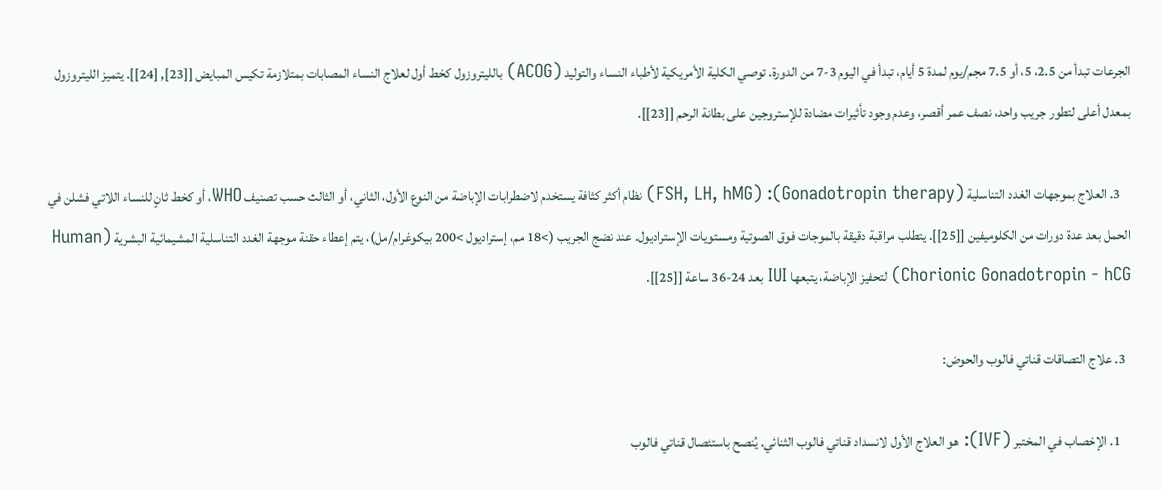الجرعات تبدأ من 2.5، 5، أو 7.5 مجم/يوم لمدة 5 أيام، تبدأ في اليوم 3-7 من الدورة. توصي الكلية الأمريكية لأطباء النساء والتوليد (ACOG) بالليتروزول كخط أول لعلاج النساء المصابات بمتلازمة تكيس المبايض [[23], [24]]. يتميز الليتروزول بمعدل أعلى لتطور جريب واحد، نصف عمر أقصر، وعدم وجود تأثيرات مضادة للإستروجين على بطانة الرحم [[23]].

    3. العلاج بموجهات الغدد التناسلية (Gonadotropin therapy): (FSH, LH, hMG) نظام أكثر كثافة يستخدم لاضطرابات الإباضة من النوع الأول، الثاني، أو الثالث حسب تصنيف WHO، أو كخط ثانٍ للنساء اللاتي فشلن في الحمل بعد عدة دورات من الكلوميفين [[25]]. يتطلب مراقبة دقيقة بالموجات فوق الصوتية ومستويات الإستراديول. عند نضج الجريب (>18 مم، إستراديول >200 بيكوغرام/مل)، يتم إعطاء حقنة موجهة الغدد التناسلية المشيمائية البشرية (Human Chorionic Gonadotropin - hCG) لتحفيز الإباضة، يتبعها IUI بعد 24-36 ساعة [[25]].

  3. علاج التصاقات قناتي فالوب والحوض:

    1. الإخصاب في المختبر (IVF): هو العلاج الأول لانسداد قناتي فالوب الثنائي. يُنصح باستئصال قناتي فالوب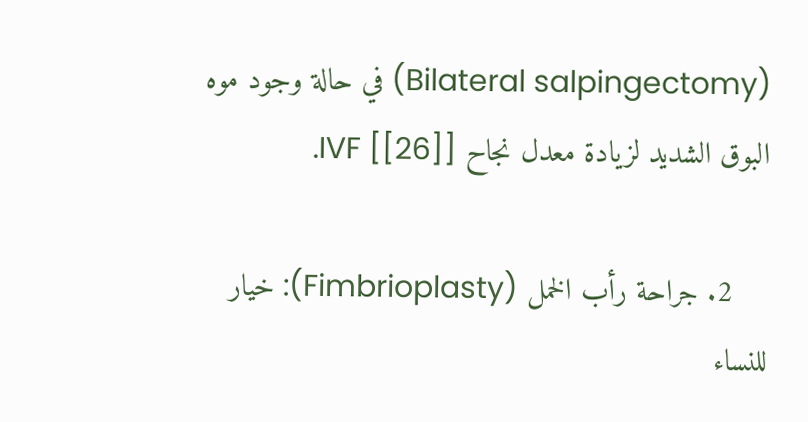(Bilateral salpingectomy) في حالة وجود موه البوق الشديد لزيادة معدل نجاح IVF [[26]].

    2. جراحة رأب الخمل (Fimbrioplasty): خيار للنساء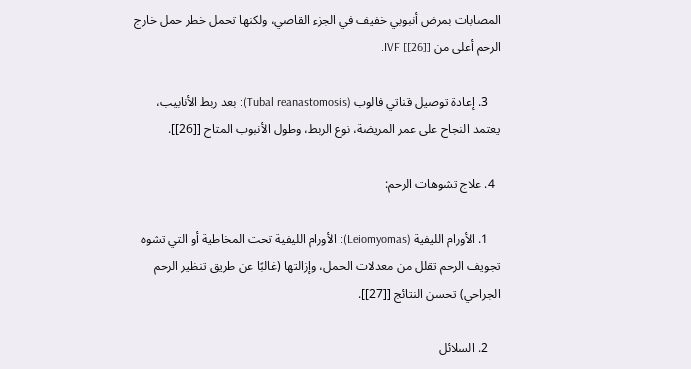المصابات بمرض أنبوبي خفيف في الجزء القاصي، ولكنها تحمل خطر حمل خارج الرحم أعلى من IVF [[26]].

    3. إعادة توصيل قناتي فالوب (Tubal reanastomosis): بعد ربط الأنابيب، يعتمد النجاح على عمر المريضة، نوع الربط، وطول الأنبوب المتاح [[26]].

  4. علاج تشوهات الرحم:

    1. الأورام الليفية (Leiomyomas): الأورام الليفية تحت المخاطية أو التي تشوه تجويف الرحم تقلل من معدلات الحمل، وإزالتها (غالبًا عن طريق تنظير الرحم الجراحي) تحسن النتائج [[27]].

    2. السلائل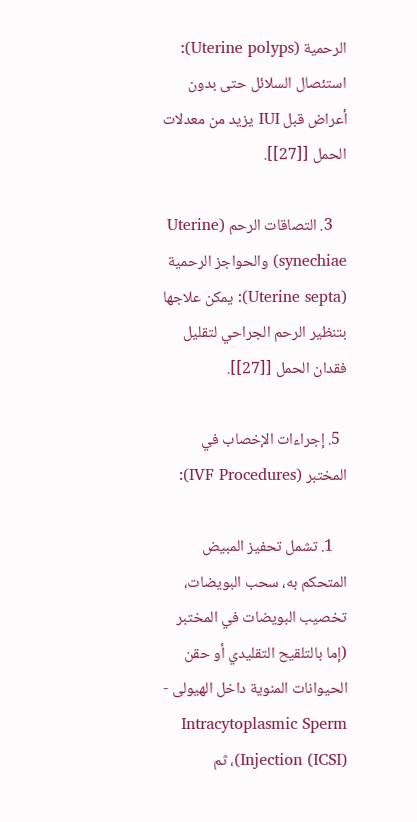الرحمية (Uterine polyps): استئصال السلائل حتى بدون أعراض قبل IUI يزيد من معدلات الحمل [[27]].

    3. التصاقات الرحم (Uterine synechiae) والحواجز الرحمية (Uterine septa): يمكن علاجها بتنظير الرحم الجراحي لتقليل فقدان الحمل [[27]].

  5. إجراءات الإخصاب في المختبر (IVF Procedures):

    1. تشمل تحفيز المبيض المتحكم به، سحب البويضات، تخصيب البويضات في المختبر (إما بالتلقيح التقليدي أو حقن الحيوانات المنوية داخل الهيولى - Intracytoplasmic Sperm Injection (ICSI))، ثم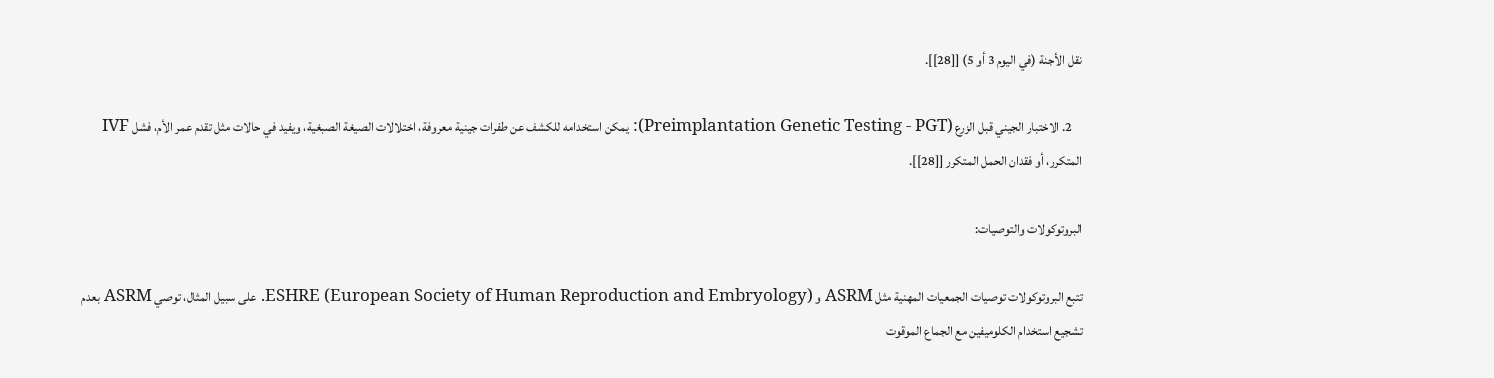نقل الأجنة (في اليوم 3 أو 5) [[28]].

    2. الاختبار الجيني قبل الزرع (Preimplantation Genetic Testing - PGT): يمكن استخدامه للكشف عن طفرات جينية معروفة، اختلالات الصيغة الصبغية، ويفيد في حالات مثل تقدم عمر الأم، فشل IVF المتكرر، أو فقدان الحمل المتكرر [[28]].

البروتوكولات والتوصيات:

تتبع البروتوكولات توصيات الجمعيات المهنية مثل ASRM و ESHRE (European Society of Human Reproduction and Embryology). على سبيل المثال، توصي ASRM بعدم تشجيع استخدام الكلوميفين مع الجماع الموقوت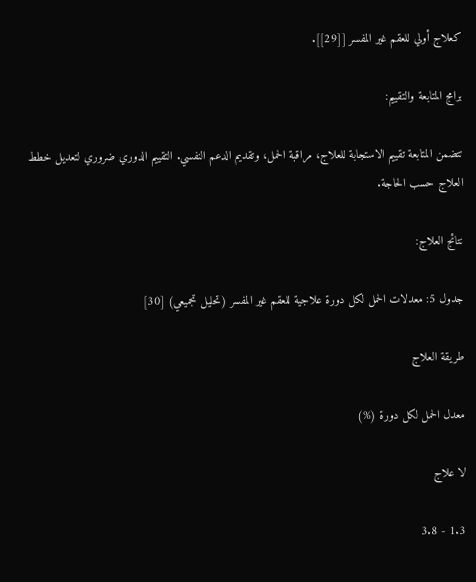كعلاج أولي للعقم غير المفسر [[29]].

برامج المتابعة والتقييم:

تتضمن المتابعة تقييم الاستجابة للعلاج، مراقبة الحمل، وتقديم الدعم النفسي. التقييم الدوري ضروري لتعديل خطط العلاج حسب الحاجة.

نتائج العلاج:

جدول 5: معدلات الحمل لكل دورة علاجية للعقم غير المفسر (تحليل تجميعي) [30]

طريقة العلاج

معدل الحمل لكل دورة (%)

لا علاج

1.3 - 3.8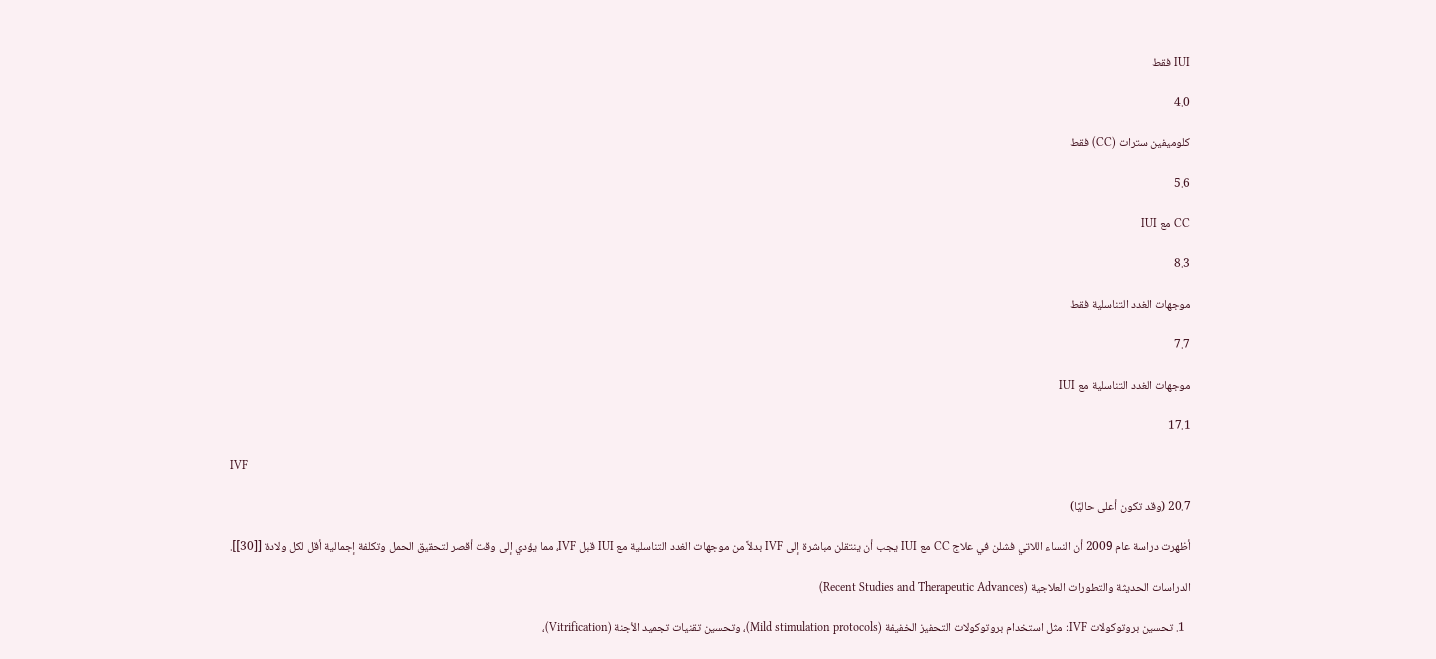IUI فقط

4.0

كلوميفين سترات (CC) فقط

5.6

CC مع IUI

8.3

موجهات الغدد التناسلية فقط

7.7

موجهات الغدد التناسلية مع IUI

17.1

IVF

20.7 (وقد تكون أعلى حاليًا)

أظهرت دراسة عام 2009 أن النساء اللاتي فشلن في علاج CC مع IUI يجب أن ينتقلن مباشرة إلى IVF بدلاً من موجهات الغدد التناسلية مع IUI قبل IVF، مما يؤدي إلى وقت أقصر لتحقيق الحمل وتكلفة إجمالية أقل لكل ولادة [[30]].

الدراسات الحديثة والتطورات العلاجية (Recent Studies and Therapeutic Advances)

  1. تحسين بروتوكولات IVF: مثل استخدام بروتوكولات التحفيز الخفيفة (Mild stimulation protocols)، وتحسين تقنيات تجميد الأجنة (Vitrification)،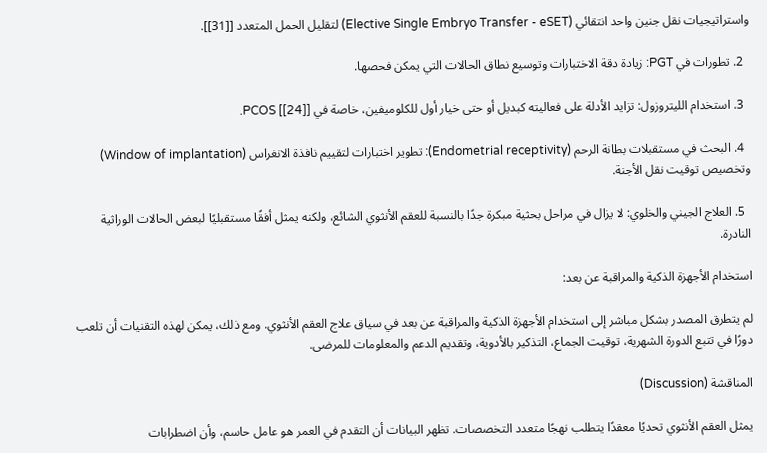واستراتيجيات نقل جنين واحد انتقائي (Elective Single Embryo Transfer - eSET) لتقليل الحمل المتعدد [[31]].

  2. تطورات في PGT: زيادة دقة الاختبارات وتوسيع نطاق الحالات التي يمكن فحصها.

  3. استخدام الليتروزول: تزايد الأدلة على فعاليته كبديل أو حتى خيار أول للكلوميفين، خاصة في PCOS [[24]].

  4. البحث في مستقبلات بطانة الرحم (Endometrial receptivity): تطوير اختبارات لتقييم نافذة الانغراس (Window of implantation) وتخصيص توقيت نقل الأجنة.

  5. العلاج الجيني والخلوي: لا يزال في مراحل بحثية مبكرة جدًا بالنسبة للعقم الأنثوي الشائع، ولكنه يمثل أفقًا مستقبليًا لبعض الحالات الوراثية النادرة.

استخدام الأجهزة الذكية والمراقبة عن بعد:

لم يتطرق المصدر بشكل مباشر إلى استخدام الأجهزة الذكية والمراقبة عن بعد في سياق علاج العقم الأنثوي. ومع ذلك، يمكن لهذه التقنيات أن تلعب دورًا في تتبع الدورة الشهرية، توقيت الجماع، التذكير بالأدوية، وتقديم الدعم والمعلومات للمرضى.

المناقشة (Discussion)

يمثل العقم الأنثوي تحديًا معقدًا يتطلب نهجًا متعدد التخصصات. تظهر البيانات أن التقدم في العمر هو عامل حاسم، وأن اضطرابات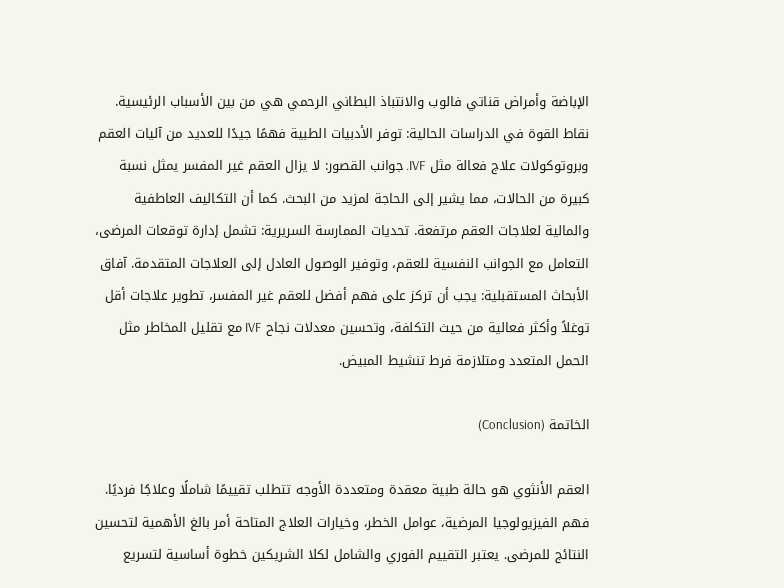الإباضة وأمراض قناتي فالوب والانتباذ البطاني الرحمي هي من بين الأسباب الرئيسية. نقاط القوة في الدراسات الحالية: توفر الأدبيات الطبية فهمًا جيدًا للعديد من آليات العقم وبروتوكولات علاج فعالة مثل IVF. جوانب القصور: لا يزال العقم غير المفسر يمثل نسبة كبيرة من الحالات، مما يشير إلى الحاجة لمزيد من البحث. كما أن التكاليف العاطفية والمالية لعلاجات العقم مرتفعة. تحديات الممارسة السريرية: تشمل إدارة توقعات المرضى، التعامل مع الجوانب النفسية للعقم، وتوفير الوصول العادل إلى العلاجات المتقدمة. آفاق الأبحاث المستقبلية: يجب أن تركز على فهم أفضل للعقم غير المفسر، تطوير علاجات أقل توغلاً وأكثر فعالية من حيث التكلفة، وتحسين معدلات نجاح IVF مع تقليل المخاطر مثل الحمل المتعدد ومتلازمة فرط تنشيط المبيض.

الخاتمة (Conclusion)

العقم الأنثوي هو حالة طبية معقدة ومتعددة الأوجه تتطلب تقييمًا شاملًا وعلاجًا فرديًا. فهم الفيزيولوجيا المرضية، عوامل الخطر، وخيارات العلاج المتاحة أمر بالغ الأهمية لتحسين النتائج للمرضى. يعتبر التقييم الفوري والشامل لكلا الشريكين خطوة أساسية لتسريع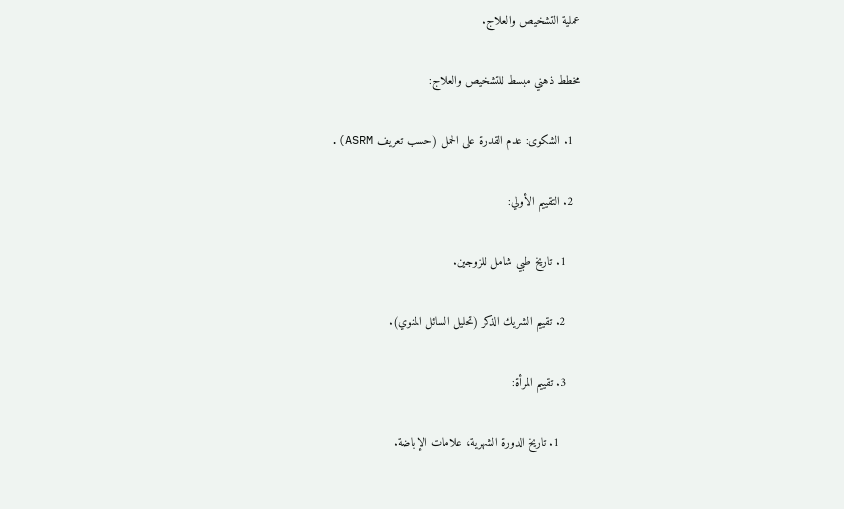عملية التشخيص والعلاج.

مخطط ذهني مبسط للتشخيص والعلاج:

  1. الشكوى: عدم القدرة على الحمل (حسب تعريف ASRM).

  2. التقييم الأولي:

    1. تاريخ طبي شامل للزوجين.

    2. تقييم الشريك الذكر (تحليل السائل المنوي).

    3. تقييم المرأة:

      1. تاريخ الدورة الشهرية، علامات الإباضة.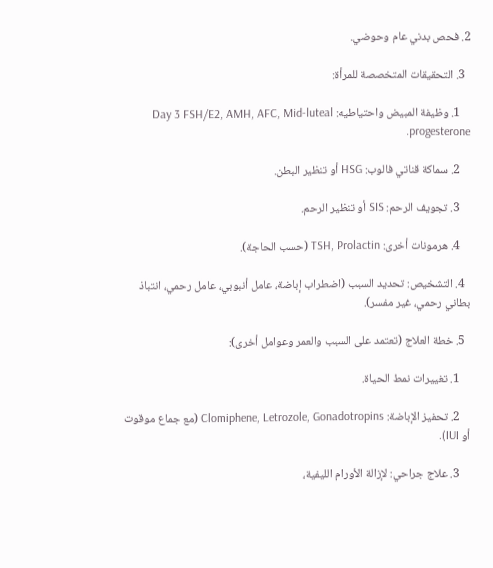2. فحص بدني عام وحوضي.

  3. التحقيقات المتخصصة للمرأة:

    1. وظيفة المبيض واحتياطيه: Day 3 FSH/E2, AMH, AFC, Mid-luteal progesterone.

    2. سماكة قناتي فالوب: HSG أو تنظير البطن.

    3. تجويف الرحم: SIS أو تنظير الرحم.

    4. هرمونات أخرى: TSH, Prolactin (حسب الحاجة).

  4. التشخيص: تحديد السبب (اضطراب إباضة، عامل أنبوبي، عامل رحمي، انتباذ بطاني رحمي، غير مفسر).

  5. خطة العلاج (تعتمد على السبب والعمر وعوامل أخرى):

    1. تغييرات نمط الحياة.

    2. تحفيز الإباضة: Clomiphene, Letrozole, Gonadotropins (مع جماع موقوت أو IUI).

    3. علاج جراحي: لإزالة الأورام الليفية،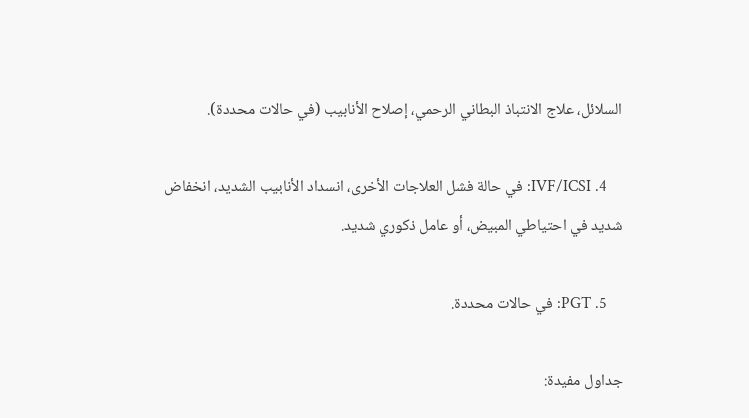السلائل، علاج الانتباذ البطاني الرحمي، إصلاح الأنابيب (في حالات محددة).

    4. IVF/ICSI: في حالة فشل العلاجات الأخرى، انسداد الأنابيب الشديد، انخفاض شديد في احتياطي المبيض، أو عامل ذكوري شديد.

    5. PGT: في حالات محددة.

جداول مفيدة: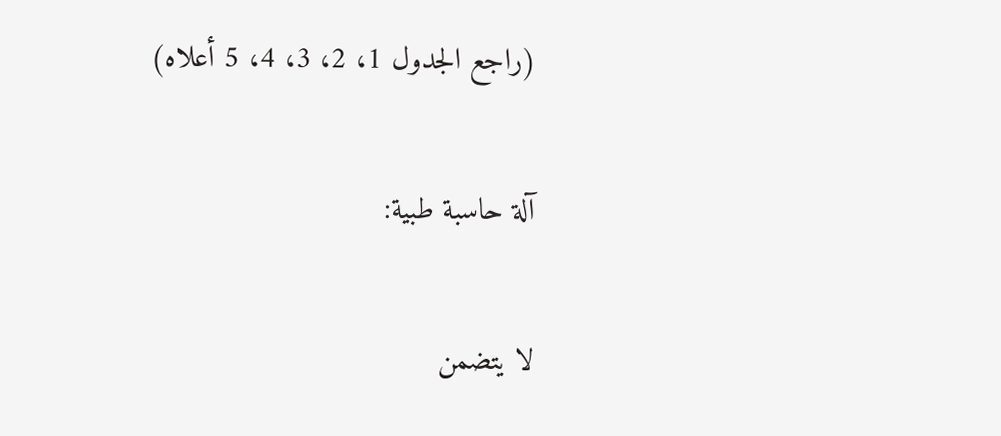(راجع الجدول 1، 2، 3، 4، 5 أعلاه)

آلة حاسبة طبية:

لا يتضمن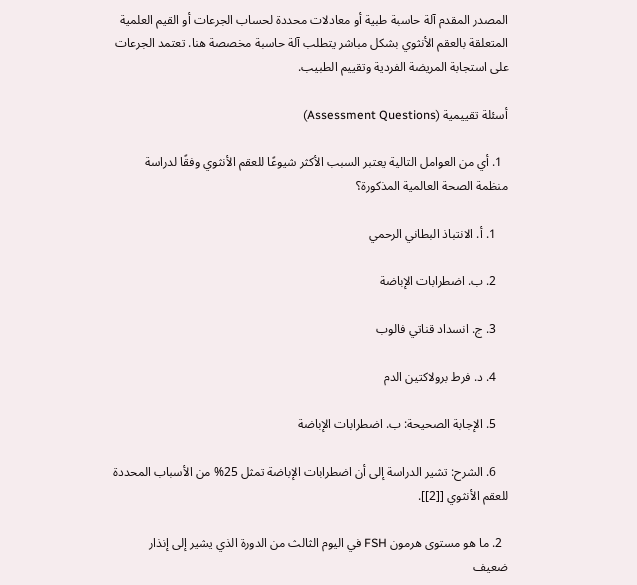المصدر المقدم آلة حاسبة طبية أو معادلات محددة لحساب الجرعات أو القيم العلمية المتعلقة بالعقم الأنثوي بشكل مباشر يتطلب آلة حاسبة مخصصة هنا. تعتمد الجرعات على استجابة المريضة الفردية وتقييم الطبيب.

أسئلة تقييمية (Assessment Questions)

  1. أي من العوامل التالية يعتبر السبب الأكثر شيوعًا للعقم الأنثوي وفقًا لدراسة منظمة الصحة العالمية المذكورة؟

    1. أ. الانتباذ البطاني الرحمي

    2. ب. اضطرابات الإباضة

    3. ج. انسداد قناتي فالوب

    4. د. فرط برولاكتين الدم

    5. الإجابة الصحيحة: ب. اضطرابات الإباضة

    6. الشرح: تشير الدراسة إلى أن اضطرابات الإباضة تمثل 25% من الأسباب المحددة للعقم الأنثوي [[2]].

  2. ما هو مستوى هرمون FSH في اليوم الثالث من الدورة الذي يشير إلى إنذار ضعيف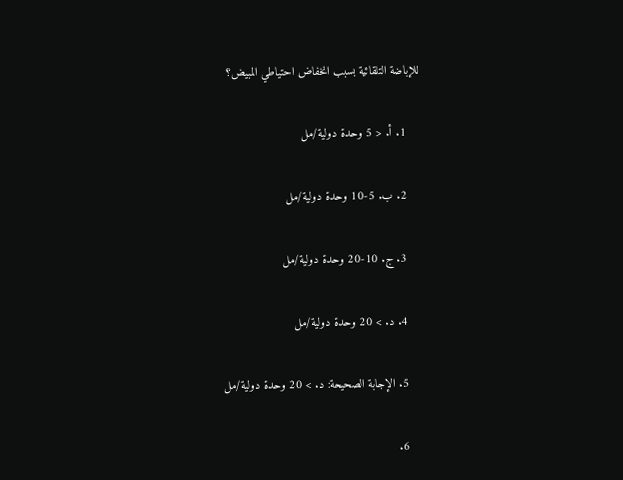للإباضة التلقائية بسبب انخفاض احتياطي المبيض؟

    1. أ. < 5 وحدة دولية/مل

    2. ب. 5-10 وحدة دولية/مل

    3. ج. 10-20 وحدة دولية/مل

    4. د. > 20 وحدة دولية/مل

    5. الإجابة الصحيحة: د. > 20 وحدة دولية/مل

    6.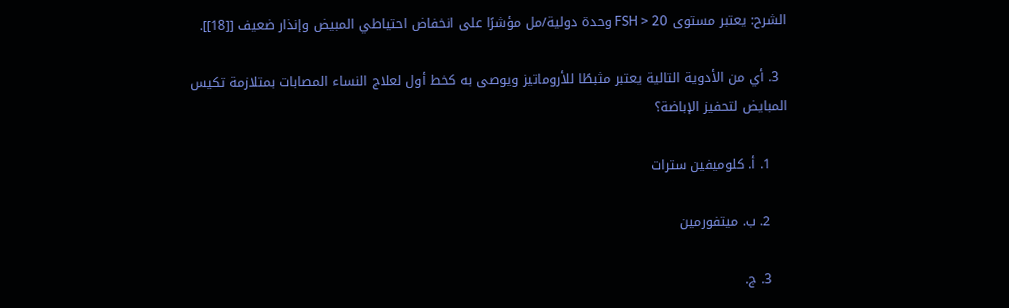الشرح: يعتبر مستوى FSH > 20 وحدة دولية/مل مؤشرًا على انخفاض احتياطي المبيض وإنذار ضعيف [[18]].

  3. أي من الأدوية التالية يعتبر مثبطًا للأروماتيز ويوصى به كخط أول لعلاج النساء المصابات بمتلازمة تكيس المبايض لتحفيز الإباضة؟

    1. أ. كلوميفين سترات

    2. ب. ميتفورمين

    3. ج.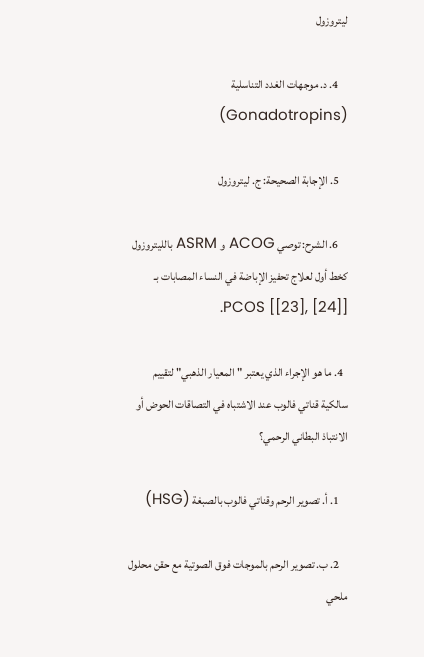ليتروزول

    4. د. موجهات الغدد التناسلية (Gonadotropins)

    5. الإجابة الصحيحة: ج. ليتروزول

    6. الشرح: توصي ACOG و ASRM بالليتروزول كخط أول لعلاج تحفيز الإباضة في النساء المصابات بـ PCOS [[23], [24]].

  4. ما هو الإجراء الذي يعتبر "المعيار الذهبي" لتقييم سالكية قناتي فالوب عند الاشتباه في التصاقات الحوض أو الانتباذ البطاني الرحمي؟

    1. أ. تصوير الرحم وقناتي فالوب بالصبغة (HSG)

    2. ب. تصوير الرحم بالموجات فوق الصوتية مع حقن محلول ملحي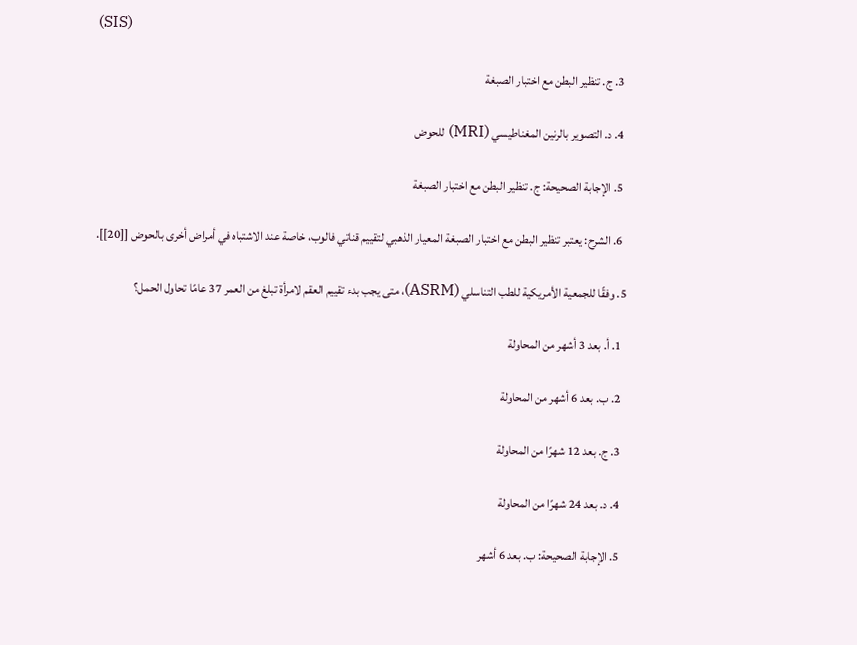(SIS)

    3. ج. تنظير البطن مع اختبار الصبغة

    4. د. التصوير بالرنين المغناطيسي (MRI) للحوض

    5. الإجابة الصحيحة: ج. تنظير البطن مع اختبار الصبغة

    6. الشرح: يعتبر تنظير البطن مع اختبار الصبغة المعيار الذهبي لتقييم قناتي فالوب، خاصة عند الاشتباه في أمراض أخرى بالحوض [[20]].

  5. وفقًا للجمعية الأمريكية للطب التناسلي (ASRM)، متى يجب بدء تقييم العقم لامرأة تبلغ من العمر 37 عامًا تحاول الحمل؟

    1. أ. بعد 3 أشهر من المحاولة

    2. ب. بعد 6 أشهر من المحاولة

    3. ج. بعد 12 شهرًا من المحاولة

    4. د. بعد 24 شهرًا من المحاولة

    5. الإجابة الصحيحة: ب. بعد 6 أشهر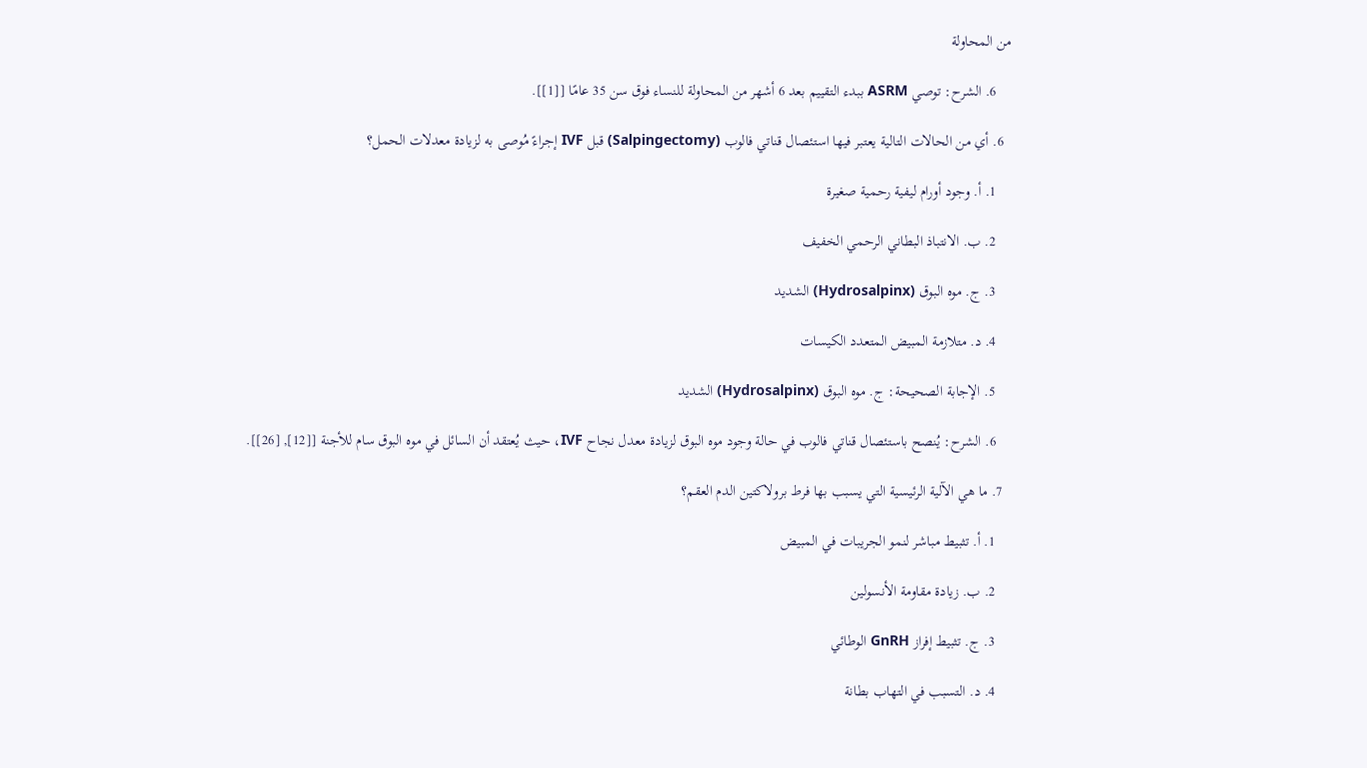من المحاولة

    6. الشرح: توصي ASRM ببدء التقييم بعد 6 أشهر من المحاولة للنساء فوق سن 35 عامًا [[1]].

  6. أي من الحالات التالية يعتبر فيها استئصال قناتي فالوب (Salpingectomy) قبل IVF إجراءً مُوصى به لزيادة معدلات الحمل؟

    1. أ. وجود أورام ليفية رحمية صغيرة

    2. ب. الانتباذ البطاني الرحمي الخفيف

    3. ج. موه البوق (Hydrosalpinx) الشديد

    4. د. متلازمة المبيض المتعدد الكيسات

    5. الإجابة الصحيحة: ج. موه البوق (Hydrosalpinx) الشديد

    6. الشرح: يُنصح باستئصال قناتي فالوب في حالة وجود موه البوق لزيادة معدل نجاح IVF، حيث يُعتقد أن السائل في موه البوق سام للأجنة [[12], [26]].

  7. ما هي الآلية الرئيسية التي يسبب بها فرط برولاكتين الدم العقم؟

    1. أ. تثبيط مباشر لنمو الجريبات في المبيض

    2. ب. زيادة مقاومة الأنسولين

    3. ج. تثبيط إفراز GnRH الوطائي

    4. د. التسبب في التهاب بطانة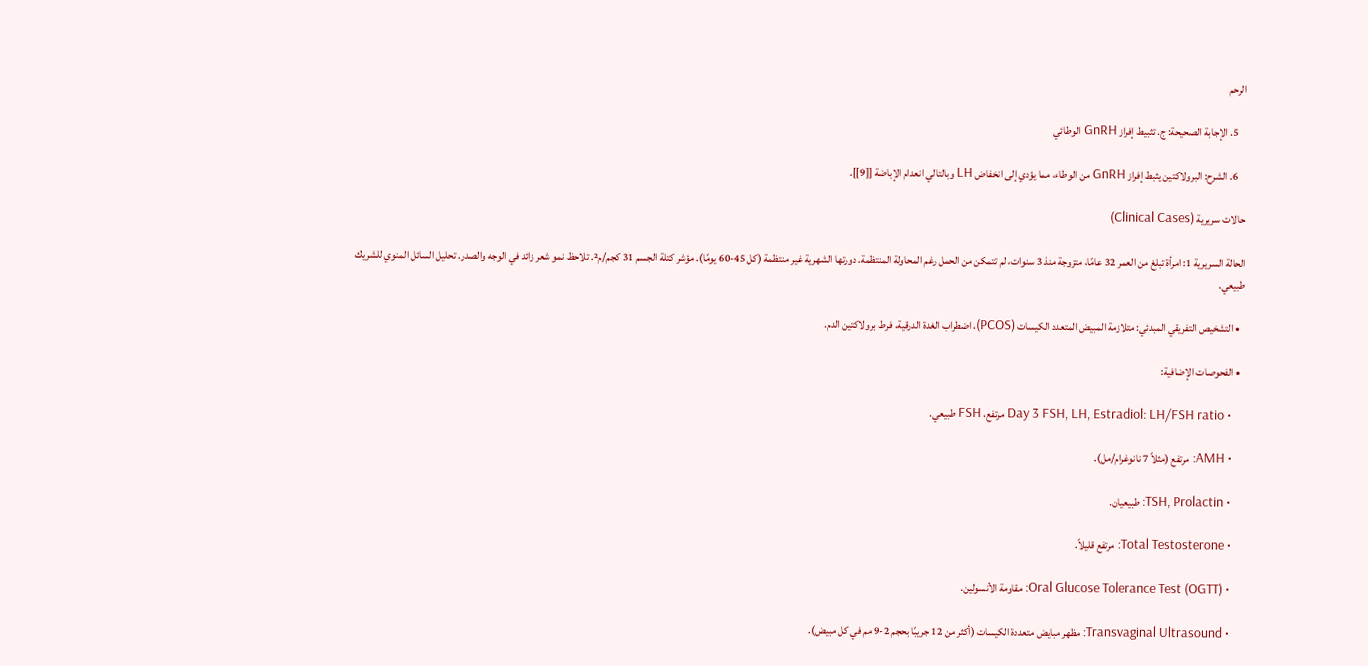الرحم

    5. الإجابة الصحيحة: ج. تثبيط إفراز GnRH الوطائي

    6. الشرح: البرولاكتين يثبط إفراز GnRH من الوطاء، مما يؤدي إلى انخفاض LH وبالتالي انعدام الإباضة [[9]].

حالات سريرية (Clinical Cases)

الحالة السريرية 1: امرأة تبلغ من العمر 32 عامًا، متزوجة منذ 3 سنوات، لم تتمكن من الحمل رغم المحاولة المنتظمة. دورتها الشهرية غير منتظمة (كل 45-60 يومًا). مؤشر كتلة الجسم 31 كجم/م². تلاحظ نمو شعر زائد في الوجه والصدر. تحليل السائل المنوي للشريك طبيعي.

  • التشخيص التفريقي المبدئي: متلازمة المبيض المتعدد الكيسات (PCOS)، اضطراب الغدة الدرقية، فرط برولاكتين الدم.

  • الفحوصات الإضافية:

    • Day 3 FSH, LH, Estradiol: LH/FSH ratio مرتفع، FSH طبيعي.

    • AMH: مرتفع (مثلاً 7 نانوغرام/مل).

    • TSH, Prolactin: طبيعيان.

    • Total Testosterone: مرتفع قليلاً.

    • Oral Glucose Tolerance Test (OGTT): مقاومة الأنسولين.

    • Transvaginal Ultrasound: مظهر مبايض متعددة الكيسات (أكثر من 12 جريبًا بحجم 2-9 مم في كل مبيض).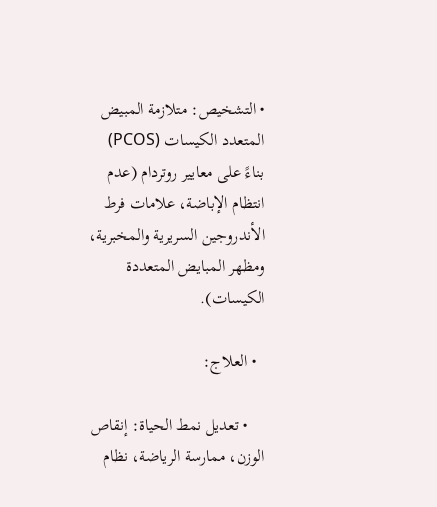• التشخيص: متلازمة المبيض المتعدد الكيسات (PCOS) بناءً على معايير روتردام (عدم انتظام الإباضة، علامات فرط الأندروجين السريرية والمخبرية، ومظهر المبايض المتعددة الكيسات).

  • العلاج:

    • تعديل نمط الحياة: إنقاص الوزن، ممارسة الرياضة، نظام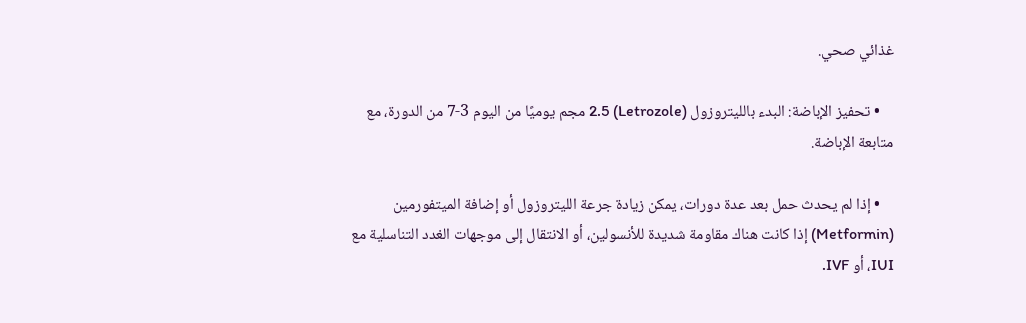غذائي صحي.

    • تحفيز الإباضة: البدء بالليتروزول (Letrozole) 2.5 مجم يوميًا من اليوم 3-7 من الدورة، مع متابعة الإباضة.

    • إذا لم يحدث حمل بعد عدة دورات، يمكن زيادة جرعة الليتروزول أو إضافة الميتفورمين (Metformin) إذا كانت هناك مقاومة شديدة للأنسولين، أو الانتقال إلى موجهات الغدد التناسلية مع IUI، أو IVF.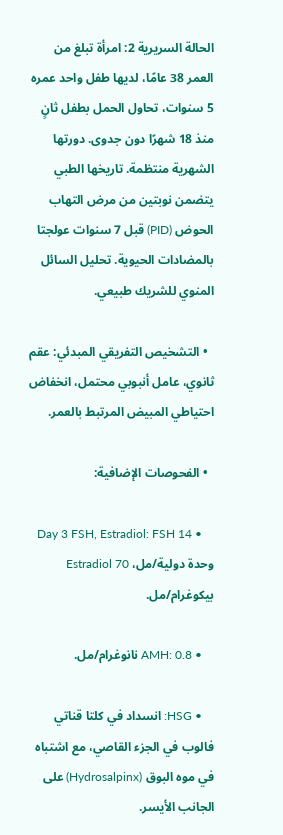الحالة السريرية 2: امرأة تبلغ من العمر 38 عامًا، لديها طفل واحد عمره 5 سنوات، تحاول الحمل بطفل ثانٍ منذ 18 شهرًا دون جدوى. دورتها الشهرية منتظمة. تاريخها الطبي يتضمن نوبتين من مرض التهاب الحوض (PID) قبل 7 سنوات عولجتا بالمضادات الحيوية. تحليل السائل المنوي للشريك طبيعي.

  • التشخيص التفريقي المبدئي: عقم ثانوي، عامل أنبوبي محتمل، انخفاض احتياطي المبيض المرتبط بالعمر.

  • الفحوصات الإضافية:

    • Day 3 FSH, Estradiol: FSH 14 وحدة دولية/مل، Estradiol 70 بيكوغرام/مل.

    • AMH: 0.8 نانوغرام/مل.

    • HSG: انسداد في كلتا قناتي فالوب في الجزء القاصي، مع اشتباه في موه البوق (Hydrosalpinx) على الجانب الأيسر.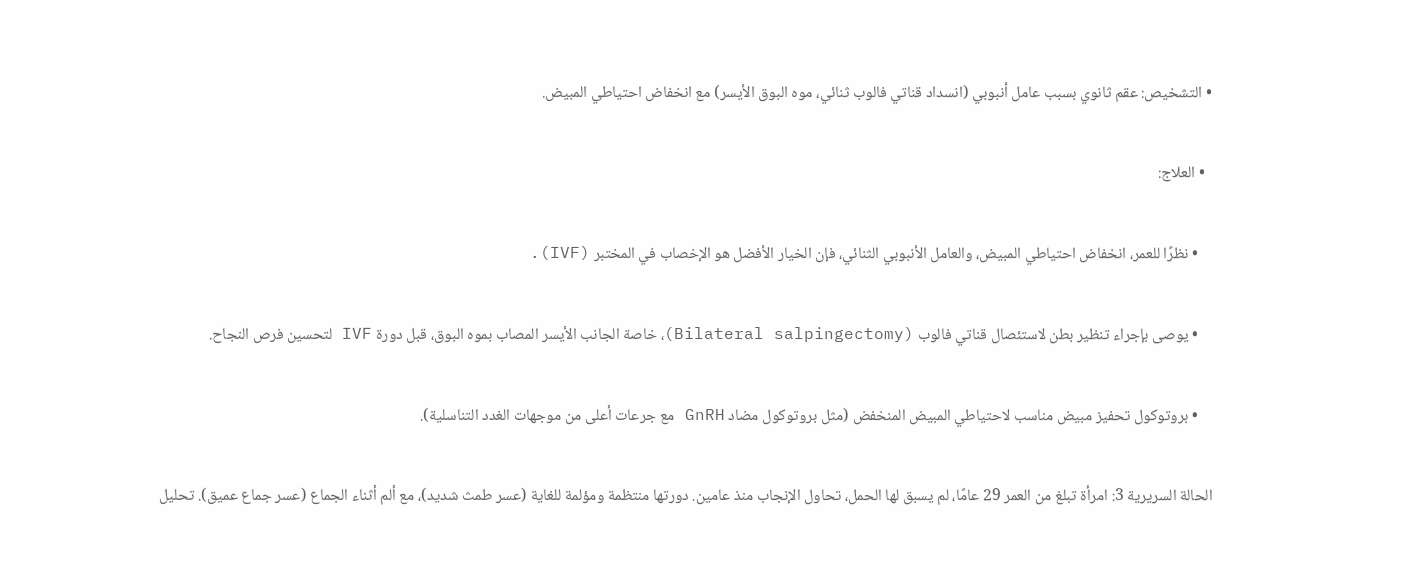• التشخيص: عقم ثانوي بسبب عامل أنبوبي (انسداد قناتي فالوب ثنائي، موه البوق الأيسر) مع انخفاض احتياطي المبيض.

  • العلاج:

    • نظرًا للعمر، انخفاض احتياطي المبيض، والعامل الأنبوبي الثنائي، فإن الخيار الأفضل هو الإخصاب في المختبر (IVF).

    • يوصى بإجراء تنظير بطن لاستئصال قناتي فالوب (Bilateral salpingectomy)، خاصة الجانب الأيسر المصاب بموه البوق، قبل دورة IVF لتحسين فرص النجاح.

    • بروتوكول تحفيز مبيض مناسب لاحتياطي المبيض المنخفض (مثل بروتوكول مضاد GnRH مع جرعات أعلى من موجهات الغدد التناسلية).

الحالة السريرية 3: امرأة تبلغ من العمر 29 عامًا، لم يسبق لها الحمل، تحاول الإنجاب منذ عامين. دورتها منتظمة ومؤلمة للغاية (عسر طمث شديد)، مع ألم أثناء الجماع (عسر جماع عميق). تحليل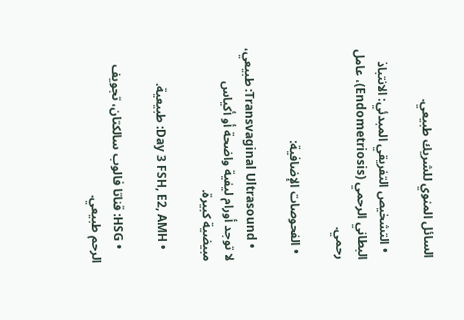السائل المنوي للشريك طبيعي.

  • التشخيص التفريقي المبدئي: الانتباذ البطاني الرحمي (Endometriosis)، عامل رحمي.

  • الفحوصات الإضافية:

    • Transvaginal Ultrasound: طبيعي، لا توجد أورام ليفية واضحة أو أكياس مبيضية كبيرة.

    • Day 3 FSH, E2, AMH: طبيعية.

    • HSG: قناتا فالوب سالكتان، تجويف الرحم طبيعي.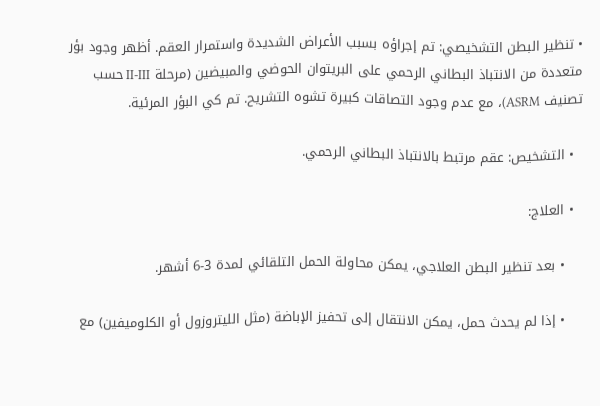• تنظير البطن التشخيصي: تم إجراؤه بسبب الأعراض الشديدة واستمرار العقم. أظهر وجود بؤر متعددة من الانتباذ البطاني الرحمي على البريتوان الحوضي والمبيضين (مرحلة II-III حسب تصنيف ASRM)، مع عدم وجود التصاقات كبيرة تشوه التشريح. تم كي البؤر المرئية.

  • التشخيص: عقم مرتبط بالانتباذ البطاني الرحمي.

  • العلاج:

    • بعد تنظير البطن العلاجي، يمكن محاولة الحمل التلقائي لمدة 3-6 أشهر.

    • إذا لم يحدث حمل، يمكن الانتقال إلى تحفيز الإباضة (مثل الليتروزول أو الكلوميفين) مع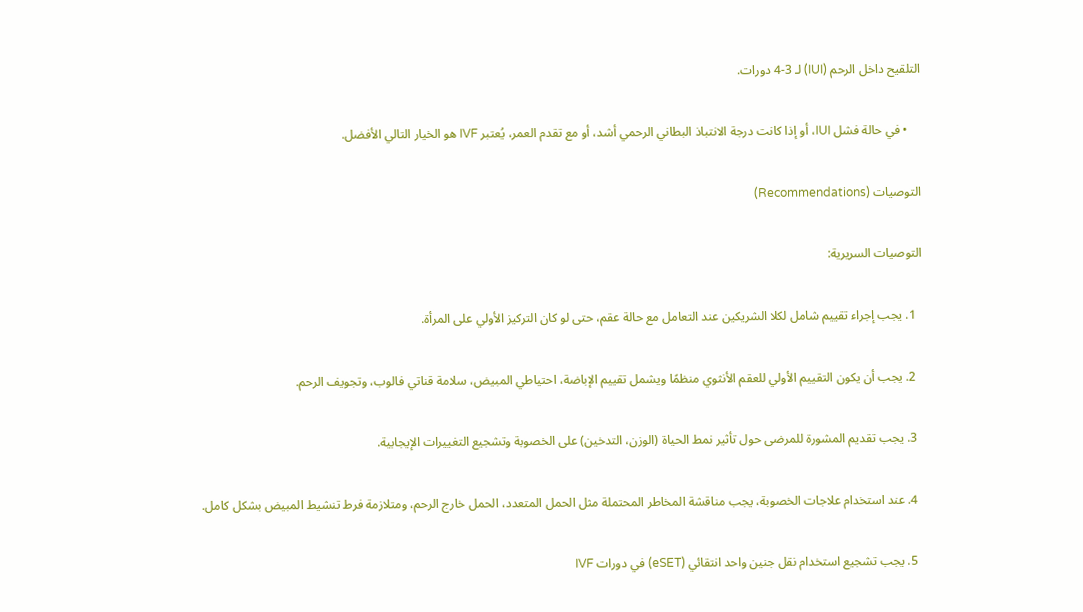التلقيح داخل الرحم (IUI) لـ 3-4 دورات.

    • في حالة فشل IUI، أو إذا كانت درجة الانتباذ البطاني الرحمي أشد، أو مع تقدم العمر، يُعتبر IVF هو الخيار التالي الأفضل.

التوصيات (Recommendations)

التوصيات السريرية:

  1. يجب إجراء تقييم شامل لكلا الشريكين عند التعامل مع حالة عقم، حتى لو كان التركيز الأولي على المرأة.

  2. يجب أن يكون التقييم الأولي للعقم الأنثوي منظمًا ويشمل تقييم الإباضة، احتياطي المبيض، سلامة قناتي فالوب، وتجويف الرحم.

  3. يجب تقديم المشورة للمرضى حول تأثير نمط الحياة (الوزن، التدخين) على الخصوبة وتشجيع التغييرات الإيجابية.

  4. عند استخدام علاجات الخصوبة، يجب مناقشة المخاطر المحتملة مثل الحمل المتعدد، الحمل خارج الرحم، ومتلازمة فرط تنشيط المبيض بشكل كامل.

  5. يجب تشجيع استخدام نقل جنين واحد انتقائي (eSET) في دورات IVF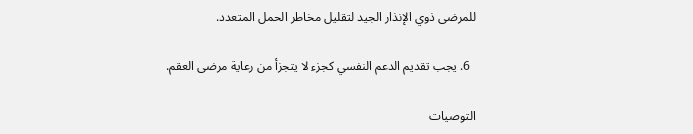للمرضى ذوي الإنذار الجيد لتقليل مخاطر الحمل المتعدد.

  6. يجب تقديم الدعم النفسي كجزء لا يتجزأ من رعاية مرضى العقم.

التوصيات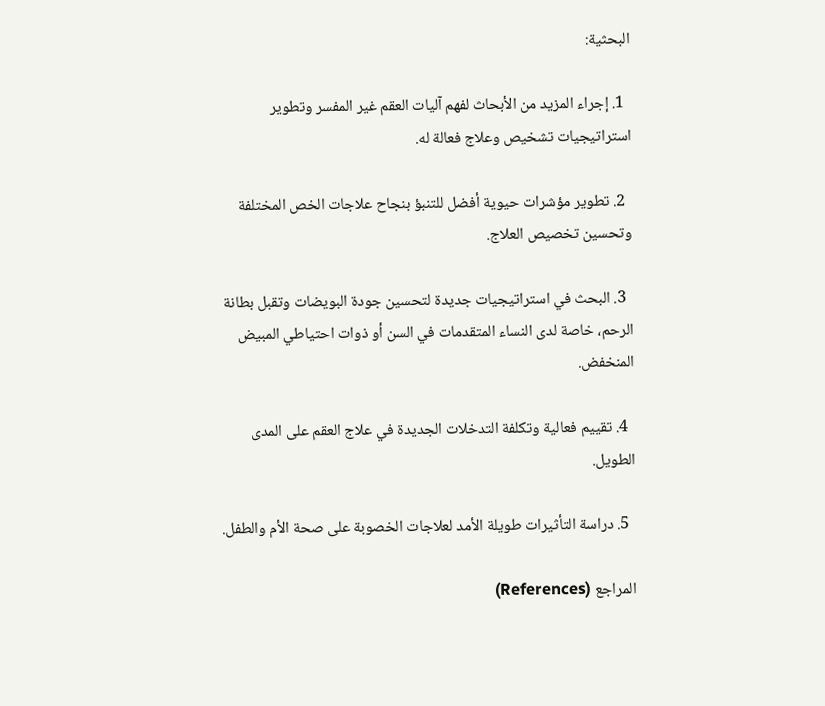البحثية:

  1. إجراء المزيد من الأبحاث لفهم آليات العقم غير المفسر وتطوير استراتيجيات تشخيص وعلاج فعالة له.

  2. تطوير مؤشرات حيوية أفضل للتنبؤ بنجاح علاجات الخص المختلفة وتحسين تخصيص العلاج.

  3. البحث في استراتيجيات جديدة لتحسين جودة البويضات وتقبل بطانة الرحم، خاصة لدى النساء المتقدمات في السن أو ذوات احتياطي المبيض المنخفض.

  4. تقييم فعالية وتكلفة التدخلات الجديدة في علاج العقم على المدى الطويل.

  5. دراسة التأثيرات طويلة الأمد لعلاجات الخصوبة على صحة الأم والطفل.

المراجع (References)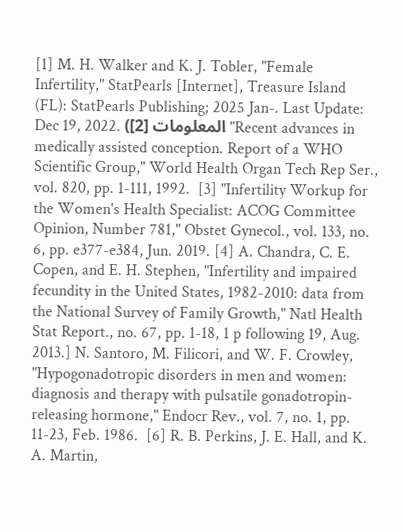[1] M. H. Walker and K. J. Tobler, "Female Infertility," StatPearls [Internet], Treasure Island (FL): StatPearls Publishing; 2025 Jan-. Last Update: Dec 19, 2022. (المعلومات [2] "Recent advances in medically assisted conception. Report of a WHO Scientific Group," World Health Organ Tech Rep Ser., vol. 820, pp. 1-111, 1992.  [3] "Infertility Workup for the Women's Health Specialist: ACOG Committee Opinion, Number 781," Obstet Gynecol., vol. 133, no. 6, pp. e377-e384, Jun. 2019. [4] A. Chandra, C. E. Copen, and E. H. Stephen, "Infertility and impaired fecundity in the United States, 1982-2010: data from the National Survey of Family Growth," Natl Health Stat Report., no. 67, pp. 1-18, 1 p following 19, Aug. 2013.] N. Santoro, M. Filicori, and W. F. Crowley, "Hypogonadotropic disorders in men and women: diagnosis and therapy with pulsatile gonadotropin-releasing hormone," Endocr Rev., vol. 7, no. 1, pp. 11-23, Feb. 1986.  [6] R. B. Perkins, J. E. Hall, and K. A. Martin,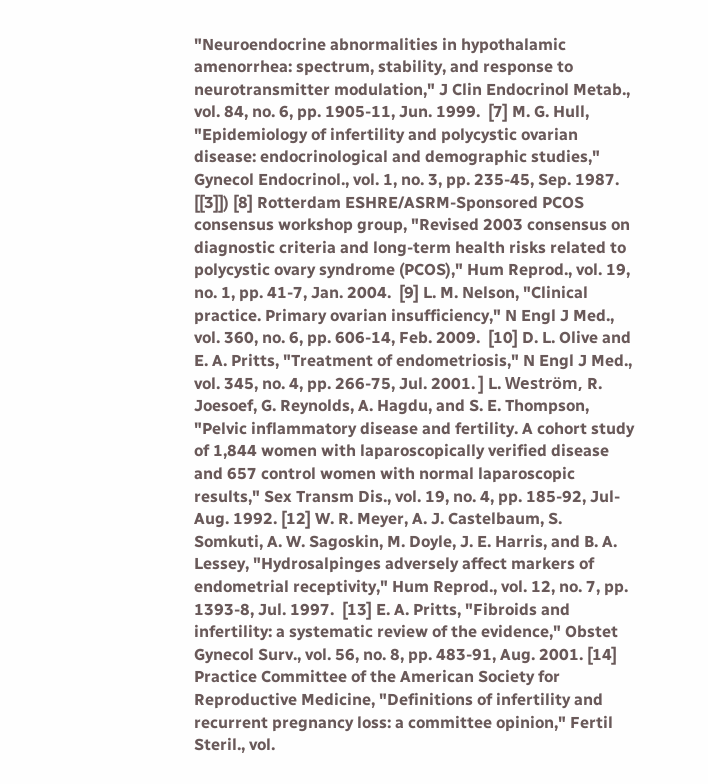"Neuroendocrine abnormalities in hypothalamic amenorrhea: spectrum, stability, and response to neurotransmitter modulation," J Clin Endocrinol Metab., vol. 84, no. 6, pp. 1905-11, Jun. 1999.  [7] M. G. Hull, "Epidemiology of infertility and polycystic ovarian disease: endocrinological and demographic studies," Gynecol Endocrinol., vol. 1, no. 3, pp. 235-45, Sep. 1987. [[3]]) [8] Rotterdam ESHRE/ASRM-Sponsored PCOS consensus workshop group, "Revised 2003 consensus on diagnostic criteria and long-term health risks related to polycystic ovary syndrome (PCOS)," Hum Reprod., vol. 19, no. 1, pp. 41-7, Jan. 2004.  [9] L. M. Nelson, "Clinical practice. Primary ovarian insufficiency," N Engl J Med., vol. 360, no. 6, pp. 606-14, Feb. 2009.  [10] D. L. Olive and E. A. Pritts, "Treatment of endometriosis," N Engl J Med., vol. 345, no. 4, pp. 266-75, Jul. 2001. ] L. Weström, R. Joesoef, G. Reynolds, A. Hagdu, and S. E. Thompson, "Pelvic inflammatory disease and fertility. A cohort study of 1,844 women with laparoscopically verified disease and 657 control women with normal laparoscopic results," Sex Transm Dis., vol. 19, no. 4, pp. 185-92, Jul-Aug. 1992. [12] W. R. Meyer, A. J. Castelbaum, S. Somkuti, A. W. Sagoskin, M. Doyle, J. E. Harris, and B. A. Lessey, "Hydrosalpinges adversely affect markers of endometrial receptivity," Hum Reprod., vol. 12, no. 7, pp. 1393-8, Jul. 1997.  [13] E. A. Pritts, "Fibroids and infertility: a systematic review of the evidence," Obstet Gynecol Surv., vol. 56, no. 8, pp. 483-91, Aug. 2001. [14] Practice Committee of the American Society for Reproductive Medicine, "Definitions of infertility and recurrent pregnancy loss: a committee opinion," Fertil Steril., vol.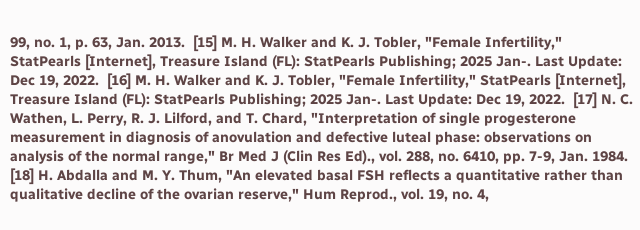99, no. 1, p. 63, Jan. 2013.  [15] M. H. Walker and K. J. Tobler, "Female Infertility," StatPearls [Internet], Treasure Island (FL): StatPearls Publishing; 2025 Jan-. Last Update: Dec 19, 2022.  [16] M. H. Walker and K. J. Tobler, "Female Infertility," StatPearls [Internet], Treasure Island (FL): StatPearls Publishing; 2025 Jan-. Last Update: Dec 19, 2022.  [17] N. C. Wathen, L. Perry, R. J. Lilford, and T. Chard, "Interpretation of single progesterone measurement in diagnosis of anovulation and defective luteal phase: observations on analysis of the normal range," Br Med J (Clin Res Ed)., vol. 288, no. 6410, pp. 7-9, Jan. 1984.  [18] H. Abdalla and M. Y. Thum, "An elevated basal FSH reflects a quantitative rather than qualitative decline of the ovarian reserve," Hum Reprod., vol. 19, no. 4,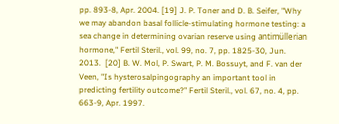pp. 893-8, Apr. 2004. [19] J. P. Toner and D. B. Seifer, "Why we may abandon basal follicle-stimulating hormone testing: a sea change in determining ovarian reserve using antimüllerian hormone," Fertil Steril., vol. 99, no. 7, pp. 1825-30, Jun. 2013.  [20] B. W. Mol, P. Swart, P. M. Bossuyt, and F. van der Veen, "Is hysterosalpingography an important tool in predicting fertility outcome?" Fertil Steril., vol. 67, no. 4, pp. 663-9, Apr. 1997.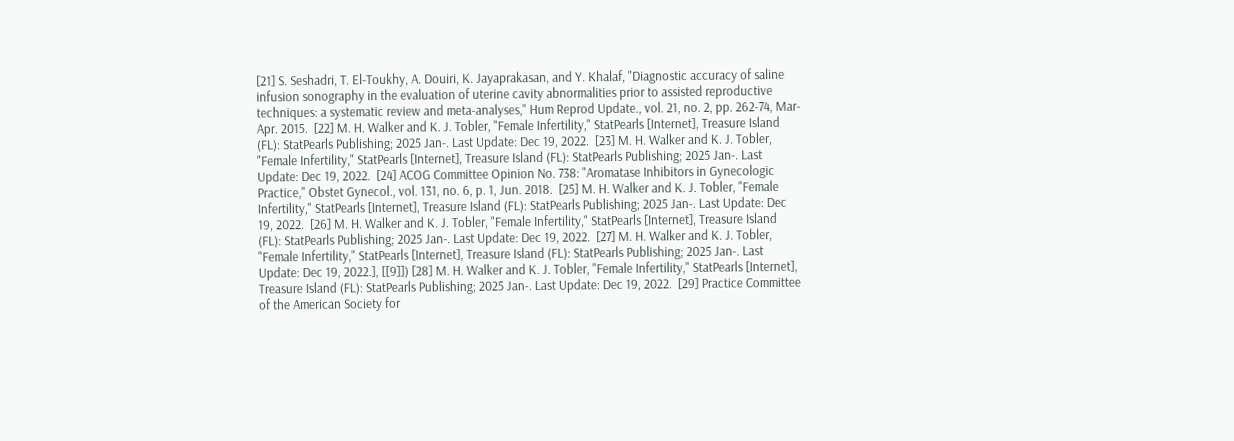[21] S. Seshadri, T. El-Toukhy, A. Douiri, K. Jayaprakasan, and Y. Khalaf, "Diagnostic accuracy of saline infusion sonography in the evaluation of uterine cavity abnormalities prior to assisted reproductive techniques: a systematic review and meta-analyses," Hum Reprod Update., vol. 21, no. 2, pp. 262-74, Mar-Apr. 2015.  [22] M. H. Walker and K. J. Tobler, "Female Infertility," StatPearls [Internet], Treasure Island (FL): StatPearls Publishing; 2025 Jan-. Last Update: Dec 19, 2022.  [23] M. H. Walker and K. J. Tobler, "Female Infertility," StatPearls [Internet], Treasure Island (FL): StatPearls Publishing; 2025 Jan-. Last Update: Dec 19, 2022.  [24] ACOG Committee Opinion No. 738: "Aromatase Inhibitors in Gynecologic Practice," Obstet Gynecol., vol. 131, no. 6, p. 1, Jun. 2018.  [25] M. H. Walker and K. J. Tobler, "Female Infertility," StatPearls [Internet], Treasure Island (FL): StatPearls Publishing; 2025 Jan-. Last Update: Dec 19, 2022.  [26] M. H. Walker and K. J. Tobler, "Female Infertility," StatPearls [Internet], Treasure Island (FL): StatPearls Publishing; 2025 Jan-. Last Update: Dec 19, 2022.  [27] M. H. Walker and K. J. Tobler, "Female Infertility," StatPearls [Internet], Treasure Island (FL): StatPearls Publishing; 2025 Jan-. Last Update: Dec 19, 2022.], [[9]]) [28] M. H. Walker and K. J. Tobler, "Female Infertility," StatPearls [Internet], Treasure Island (FL): StatPearls Publishing; 2025 Jan-. Last Update: Dec 19, 2022.  [29] Practice Committee of the American Society for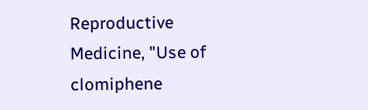Reproductive Medicine, "Use of clomiphene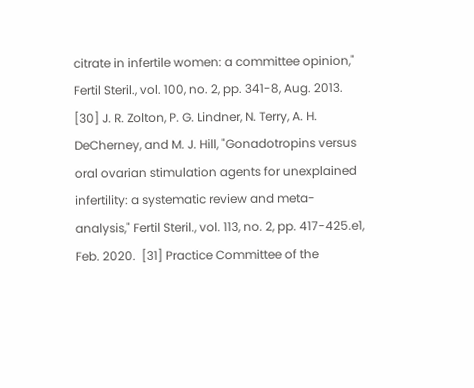citrate in infertile women: a committee opinion," Fertil Steril., vol. 100, no. 2, pp. 341-8, Aug. 2013.  [30] J. R. Zolton, P. G. Lindner, N. Terry, A. H. DeCherney, and M. J. Hill, "Gonadotropins versus oral ovarian stimulation agents for unexplained infertility: a systematic review and meta-analysis," Fertil Steril., vol. 113, no. 2, pp. 417-425.e1, Feb. 2020.  [31] Practice Committee of the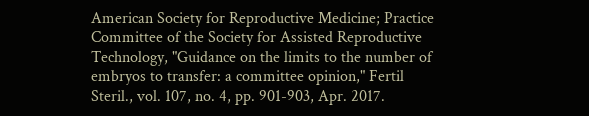American Society for Reproductive Medicine; Practice Committee of the Society for Assisted Reproductive Technology, "Guidance on the limits to the number of embryos to transfer: a committee opinion," Fertil Steril., vol. 107, no. 4, pp. 901-903, Apr. 2017.